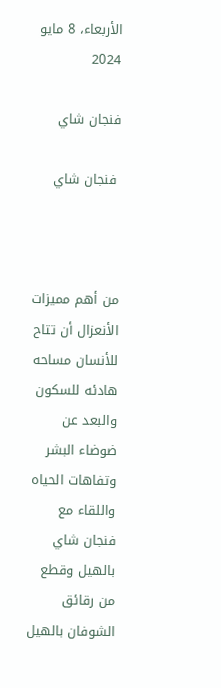الأربعاء، 8 مايو 2024

فنجان شاي

 فنجان شاي



من أهم مميزات الأنعزال أن تتاح للأنسان مساحه هادئه للسكون والبعد عن ضوضاء البشر وتفاهات الحياه واللقاء مع فنجان شاي بالهيل وقطع من رقائق الشوفان بالهيل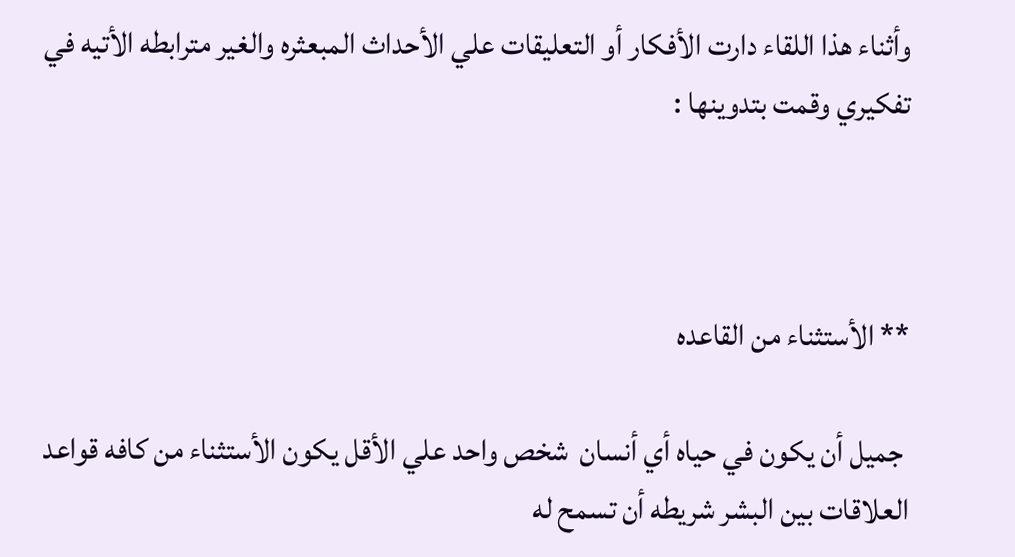وأثناء هذا اللقاء دارت الأفكار أو التعليقات علي الأحداث المبعثره والغير مترابطه الأتيه في تفكيري وقمت بتدوينها :



** الأستثناء من القاعده

 جميل أن يكون في حياه أي أنسان  شخص واحد علي الأقل يكون الأستثناء من كافه قواعد العلاقات بين البشر شريطه أن تسمح له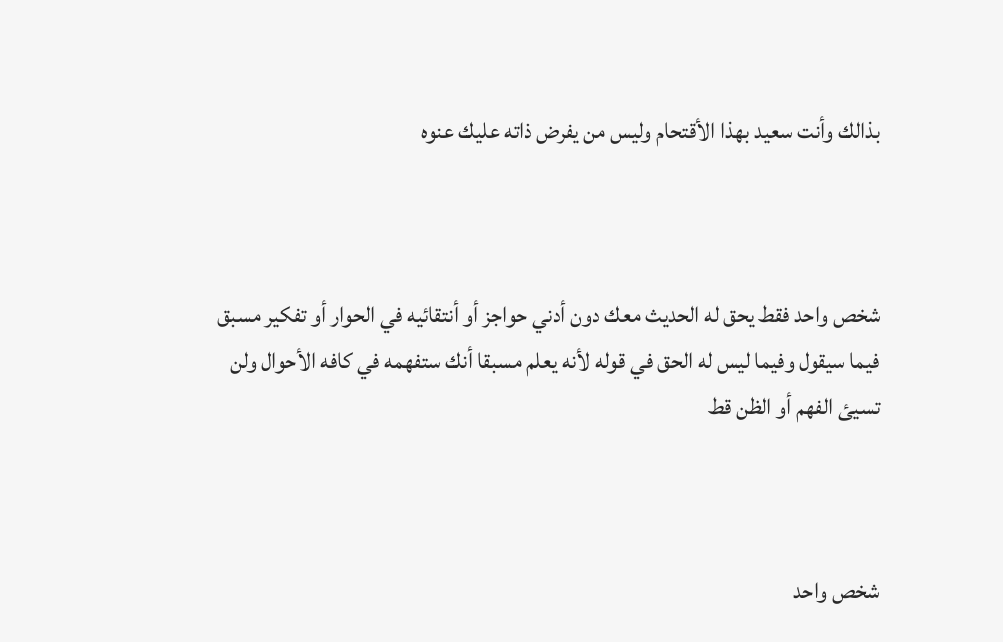بذالك وأنت سعيد بهذا الأقتحام وليس من يفرض ذاته عليك عنوه



شخص واحد فقط يحق له الحديث معك دون أدني حواجز أو أنتقائيه في الحوار أو تفكير مسبق فيما سيقول وفيما ليس له الحق في قوله لأنه يعلم مسبقا أنك ستفهمه في كافه الأحوال ولن تسيئ الفهم أو الظن قط



شخص واحد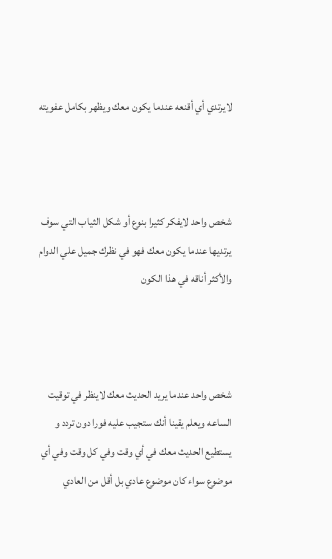لايرتدي أي أقنعه عندما يكون معك ويظهر بكامل عفويته



شخص واحد لايفكر كثيرا بنوع أو شكل الثياب التي سوف يرتديها عندما يكون معك فهو في نظرك جميل علي الدوام والأكثر أناقه في هذا الكون



شخص واحد عندما يريد الحديث معك لاينظر في توقيت الساعه ويعلم يقينا أنك ستجيب عليه فورا دون تردد و يستطيع الحديث معك في أي وقت وفي كل وقت وفي أي موضوع سواء كان موضوع عادي بل أقل من العادي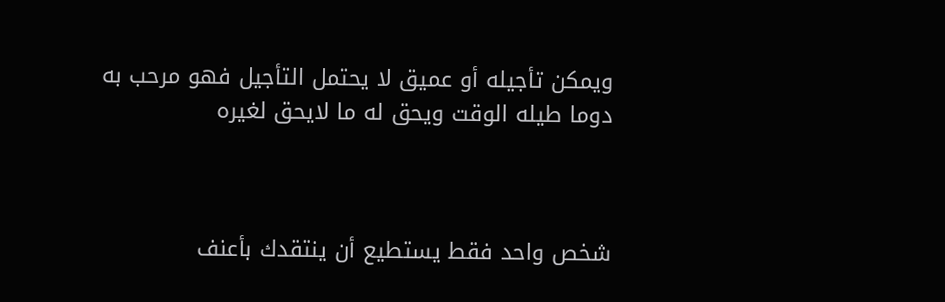ويمكن تأجيله أو عميق لا يحتمل التأجيل فهو مرحب به دوما طيله الوقت ويحق له ما لايحق لغيره



شخص واحد فقط يستطيع أن ينتقدك بأعنف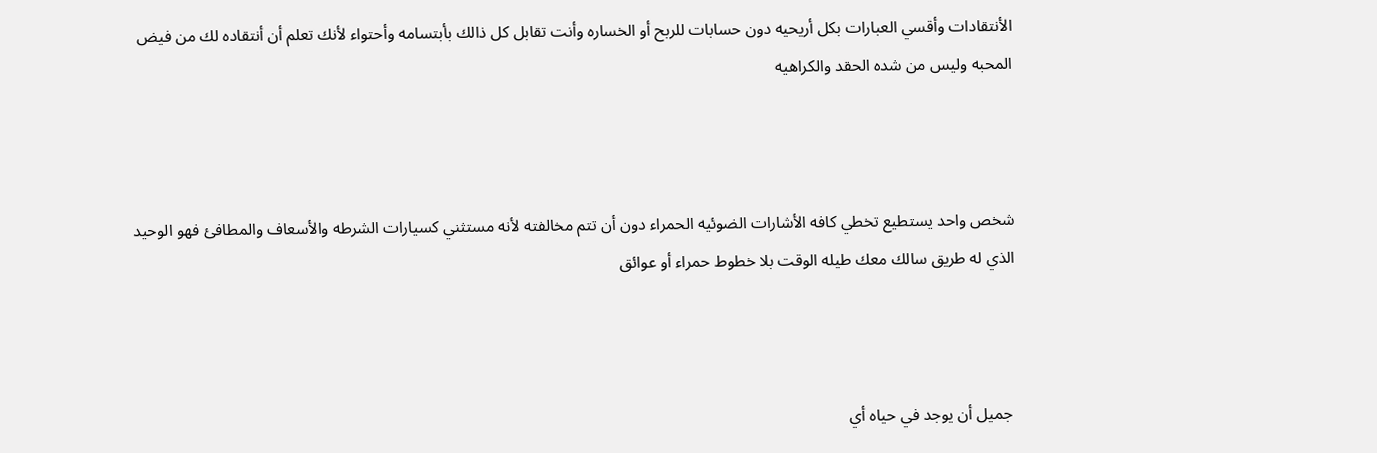الأنتقادات وأقسي العبارات بكل أريحيه دون حسابات للربح أو الخساره وأنت تقابل كل ذالك بأبتسامه وأحتواء لأنك تعلم أن أنتقاده لك من فيض المحبه وليس من شده الحقد والكراهيه



شخص واحد يستطيع تخطي كافه الأشارات الضوئيه الحمراء دون أن تتم مخالفته لأنه مستثني كسيارات الشرطه والأسعاف والمطافئ فهو الوحيد الذي له طريق سالك معك طيله الوقت بلا خطوط حمراء أو عوائق



 جميل أن يوجد في حياه أي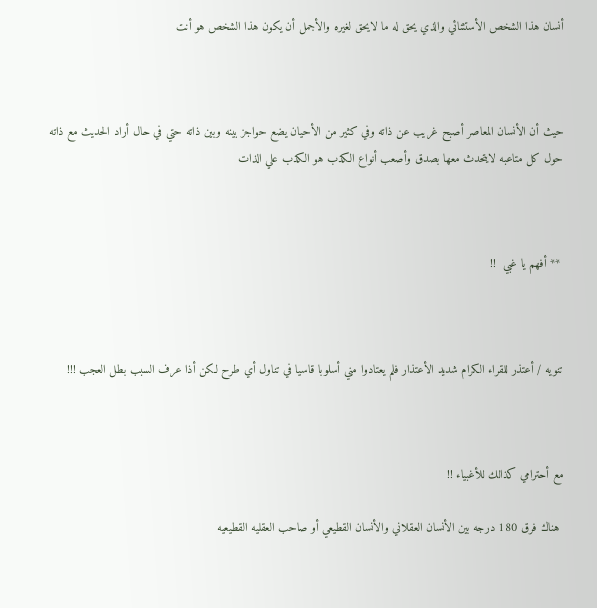أنسان هذا الشخص الأستثنائي والذي يحق له ما لايحق لغيره والأجمل أن يكون هذا الشخص هو أنت



حيث أن الأنسان المعاصر أصبح غريب عن ذاته وفي كثير من الأحيان يضع حواجز بينه وبين ذاته حتي في حال أراد الحديث مع ذاته حول كل متاعبه لايتحدث معها بصدق وأصعب أنواع الكذب هو الكذب علي الذات



 ** أفهم يا غبي  !!



تنويه / أعتذر للقراء الكرام شديد الأعتذار فلم يعتادوا مني أسلوبا قاسيا في تناول أي طرح لكن أذا عرف السبب بطل العجب !!!



مع أحترامي كذالك للأغبياء !!

 هناك فرق 180 درجه بين الأنسان العقلاني والأنسان القطيعي أو صاحب العقليه القطيعيه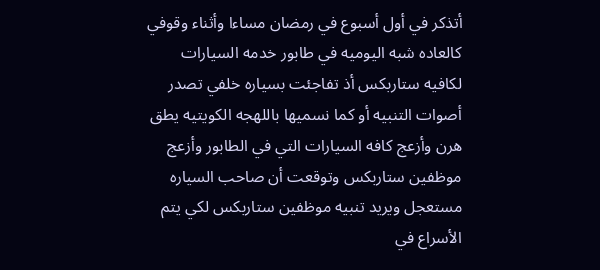أتذكر في أول أسبوع في رمضان مساءا وأثناء وقوفي كالعاده شبه اليوميه في طابور خدمه السيارات لكافيه ستاربكس أذ تفاجئت بسياره خلفي تصدر أصوات التنبيه أو كما نسميها باللهجه الكويتيه يطق هرن وأزعج كافه السيارات التي في الطابور وأزعج موظفين ستاربكس وتوقعت أن صاحب السياره مستعجل ويريد تنبيه موظفين ستاربكس لكي يتم الأسراع في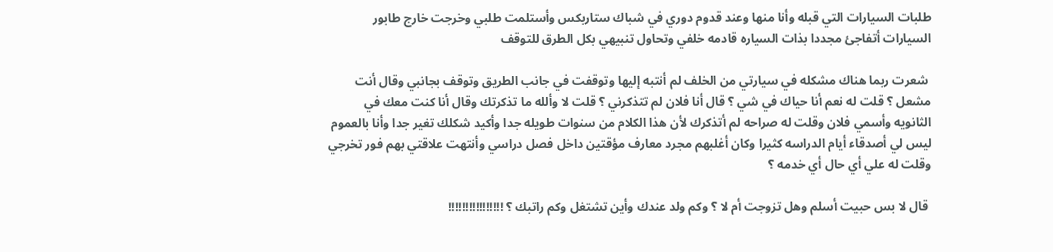طلبات السيارات التي قبله وأنا منها وعند قدوم دوري في شباك ستاربكس وأستلمت طلبي وخرجت خارج طابور السيارات أتفاجئ مجددا بذات السياره قادمه خلفي وتحاول تنبيهي بكل الطرق للتوقف

 شعرت ربما هناك مشكله في سيارتي من الخلف لم أنتبه إليها وتوقفت في جانب الطريق وتوقف بجانبي وقال أنت مشعل ؟ قلت له نعم أنا حياك في شي ؟ قال أنا فلان لم تتذكرني ؟ قلت لا وألله ما تذكرتك وقال أنا كنت معك في الثانويه وأسمي فلان وقلت له صراحه لم أتذكرك لأن هذا الكلام من سنوات طويله جدا وأكيد شكلك تغير جدا وأنا بالعموم ليس لي أصدقاء أيام الدراسه كثيرا وكان أغلبهم مجرد معارف مؤقتين داخل فصل دراسي وأنتهت علاقتي بهم فور تخرجي وقلت له علي أي حال أي خدمه ؟

 قال لا بس حبيت أسلم وهل تزوجت أم لا ؟ وكم ولد عندك وأين تشتغل وكم راتبك ؟ !!!!!!!!!!!!!!!!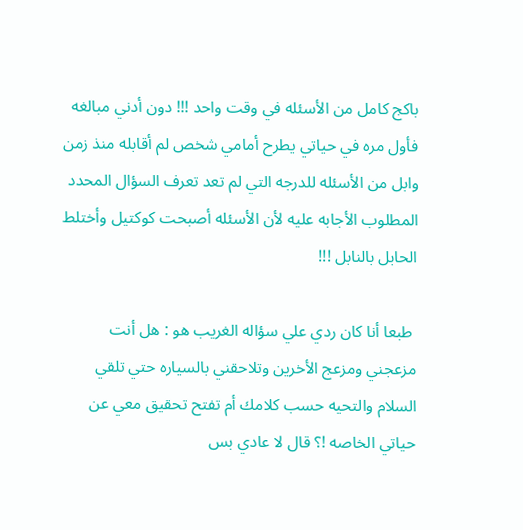باكج كامل من الأسئله في وقت واحد !!! دون أدني مبالغه فأول مره في حياتي يطرح أمامي شخص لم أقابله منذ زمن وابل من الأسئله للدرجه التي لم تعد تعرف السؤال المحدد المطلوب الأجابه عليه لأن الأسئله أصبحت كوكتيل وأختلط الحابل بالنابل !!!

 طبعا أنا كان ردي علي سؤاله الغريب هو : هل أنت مزعجني ومزعج الأخرين وتلاحقني بالسياره حتي تلقي السلام والتحيه حسب كلامك أم تفتح تحقيق معي عن حياتي الخاصه !؟ قال لا عادي بس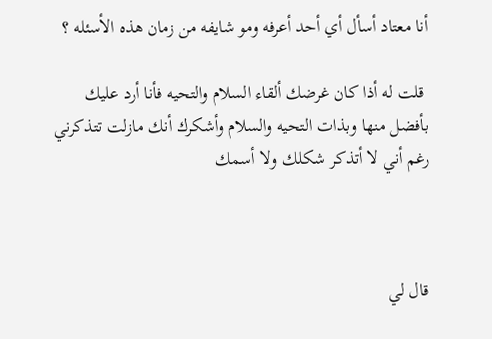أنا معتاد أسأل أي أحد أعرفه ومو شايفه من زمان هذه الأسئله ؟

 قلت له أذا كان غرضك ألقاء السلام والتحيه فأنا أرد عليك بأفضل منها وبذات التحيه والسلام وأشكرك أنك مازلت تتذكرني رغم أني لا أتذكر شكلك ولا أسمك



قال لي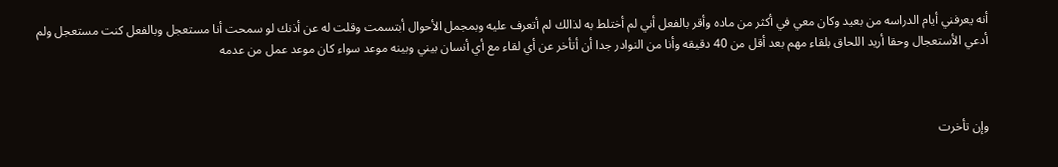أنه يعرفني أيام الدراسه من بعيد وكان معي في أكثر من ماده وأقر بالفعل أني لم أختلط به لذالك لم أتعرف عليه وبمجمل الأحوال أبتسمت وقلت له عن أذنك لو سمحت أنا مستعجل وبالفعل كنت مستعجل ولم أدعي الأستعجال وحقا أريد اللحاق بلقاء مهم بعد أقل من 40 دقيقه وأنا من النوادر جدا أن أتأخر عن أي لقاء مع أي أنسان بيني وبينه موعد سواء كان موعد عمل من عدمه



وإن تأخرت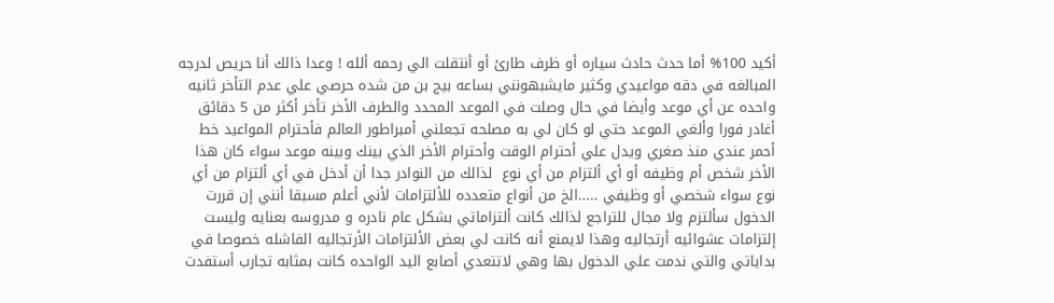أكيد 100% أما حدث حادث سياره أو ظرف طارئ أو أنتقلت الي رحمه ألله ! وعدا ذالك أنا حريص لدرجه المبالغه في دقه مواعيدي وكثير مايشبهونني بساعه بيج بن من شده حرصي علي عدم التأخر ثانيه واحده عن أي موعد وأيضا في حال وصلت في الموعد المحدد والطرف الأخر تأخر أكثر من 5 دقائق أغادر فورا وألغي الموعد حتي لو كان لي به مصلحه تجعلني أمبراطور العالم فأحترام المواعيد خط أحمر عندي منذ صغري ويدل علي أحترام الوقت وأحترام الأخر الذي بينك وبينه موعد سواء كان هذا الأخر شخص أم وظيفه أو أي ألتزام من أي نوع  لذالك من النوادر جدا أن أدخل في أي ألتزام من أي نوع سواء شخصي أو وظيفي .....الخ من أنواع متعدده للألتزامات لأني أعلم مسبقا أنني إن قررت الدخول سألتزم ولا مجال للتراجع لذالك كانت ألتزاماتي بشكل عام نادره و مدروسه بعنايه وليست إلتزامات عشوائيه أرتجاليه وهذا لايمنع أنه كانت لي بعض الألتزامات الأرتجاليه الفاشله خصوصا في بداياتي والتي ندمت علي الدخول بها وهي لاتتعدي أصابع اليد الواحده كانت بمثابه تجارب أستفدت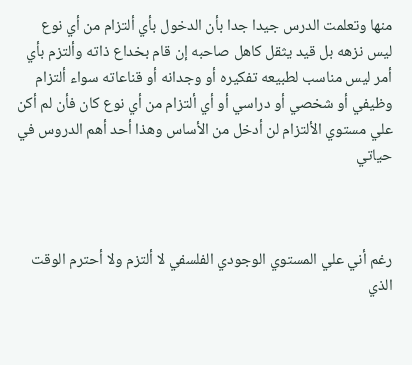منها وتعلمت الدرس جيدا جدا بأن الدخول بأي ألتزام من أي نوع ليس نزهه بل قيد يثقل كاهل صاحبه إن قام بخداع ذاته وألتزم بأي أمر ليس مناسب لطبيعه تفكيره أو وجدانه أو قناعاته سواء ألتزام وظيفي أو شخصي أو دراسي أو أي ألتزام من أي نوع كان فأن لم أكن علي مستوي الألتزام لن أدخل من الأساس وهذا أحد أهم الدروس في حياتي



رغم أني علي المستوي الوجودي الفلسفي لا ألتزم ولا أحترم الوقت الذي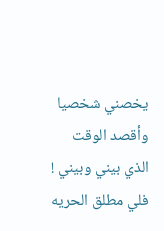يخصني شخصيا وأقصد الوقت الذي بيني وبيني ! فلي مطلق الحريه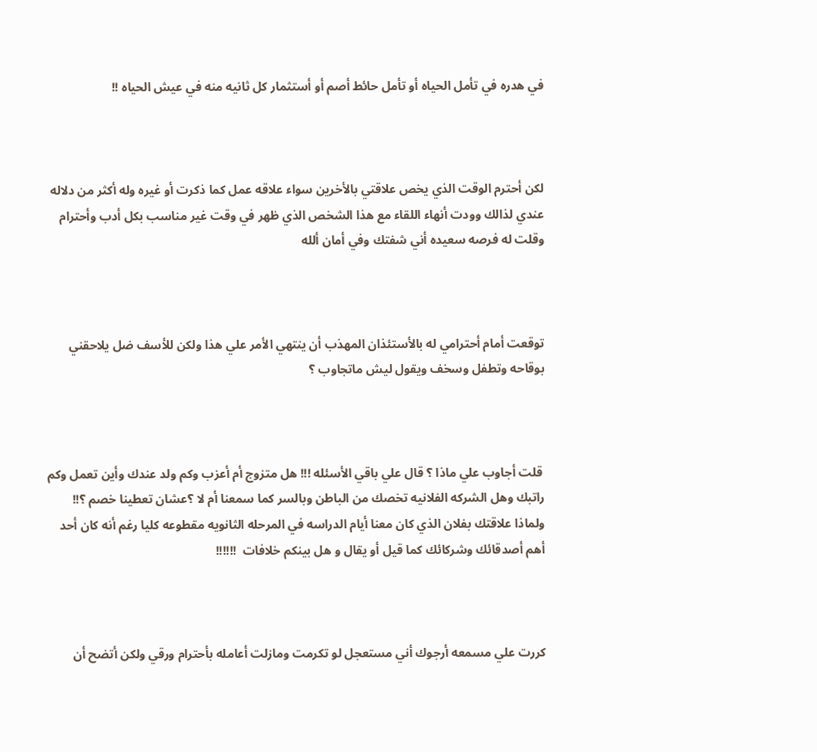في هدره في تأمل الحياه أو تأمل حائط أصم أو أستثمار كل ثانيه منه في عيش الحياه !!



لكن أحترم الوقت الذي يخص علاقتي بالأخرين سواء علاقه عمل كما ذكرت أو غيره وله أكثر من دلاله عندي لذالك وودت أنهاء اللقاء مع هذا الشخص الذي ظهر في وقت غير مناسب بكل أدب وأحترام وقلت له فرصه سعيده أني شفتك وفي أمان ألله



توقعت أمام أحترامي له بالأستئذان المهذب أن ينتهي الأمر علي هذا ولكن للأسف ضل يلاحقني بوقاحه وتطفل وسخف ويقول ليش ماتجاوب ؟



 قلت أجاوب علي ماذا ؟ قال علي باقي الأسئله !!! هل متزوج أم أعزب وكم ولد عندك وأين تعمل وكم راتبك وهل الشركه الفلانيه تخصك من الباطن وبالسر كما سمعنا أم لا ؟عشان تعطينا خصم ؟!! ولماذا علاقتك بفلان الذي كان معنا أيام الدراسه في المرحله الثانويه مقطوعه كليا رغم أنه كان أحد أهم أصدقائك وشركائك كما قيل أو يقال و هل بينكم خلافات  !!!!!!



كررت علي مسمعه أرجوك أني مستعجل لو تكرمت ومازلت أعامله بأحترام ورقي ولكن أتضح أن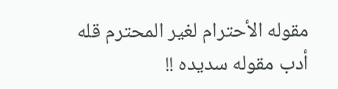مقوله الأحترام لغير المحترم قله أدب مقوله سديده !!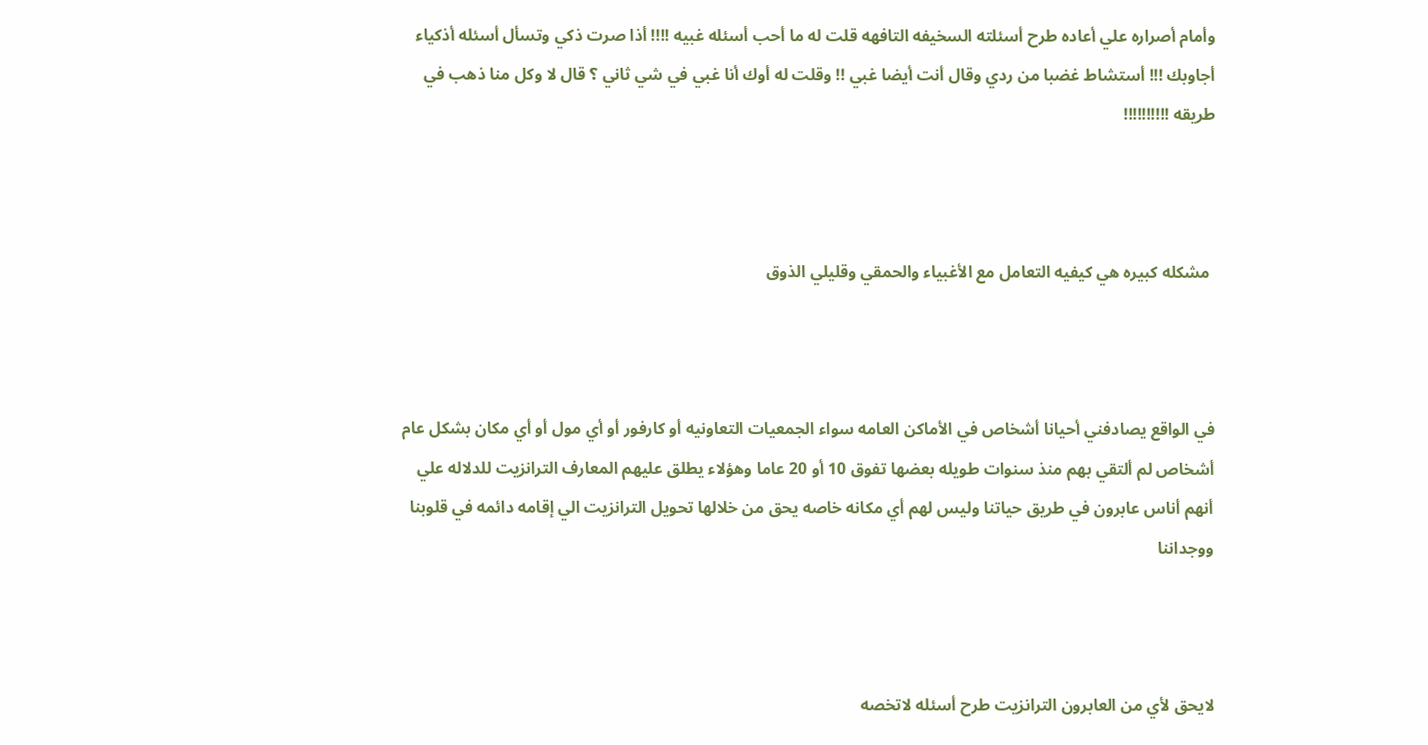وأمام أصراره علي أعاده طرح أسئلته السخيفه التافهه قلت له ما أحب أسئله غبيه !!!! أذا صرت ذكي وتسأل أسئله أذكياء أجاوبك !!! أستشاط غضبا من ردي وقال أنت أيضا غبي !! وقلت له أوك أنا غبي في شي ثاني ؟ قال لا وكل منا ذهب في طريقه !!!!!!!!!!



 مشكله كبيره هي كيفيه التعامل مع الأغبياء والحمقي وقليلي الذوق



في الواقع يصادفني أحيانا أشخاص في الأماكن العامه سواء الجمعيات التعاونيه أو كارفور أو أي مول أو أي مكان بشكل عام أشخاص لم ألتقي بهم منذ سنوات طويله بعضها تفوق 10 أو 20 عاما وهؤلاء يطلق عليهم المعارف الترانزيت للدلاله علي أنهم أناس عابرون في طريق حياتنا وليس لهم أي مكانه خاصه يحق من خلالها تحويل الترانزيت الي إقامه دائمه في قلوبنا ووجداننا



لايحق لأي من العابرون الترانزيت طرح أسئله لاتخصه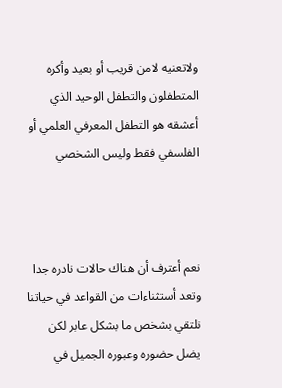ولاتعنيه لامن قريب أو بعيد وأكره المتطفلون والتطفل الوحيد الذي أعشقه هو التطفل المعرفي العلمي أو الفلسفي فقط وليس الشخصي



نعم أعترف أن هناك حالات نادره جدا وتعد أستثناءات من القواعد في حياتنا نلتقي بشخص ما بشكل عابر لكن يضل حضوره وعبوره الجميل في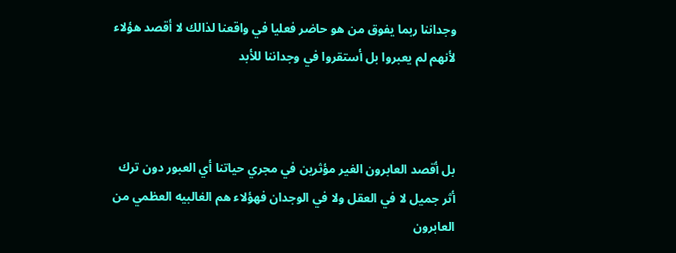وجداننا ربما يفوق من هو حاضر فعليا في واقعنا لذالك لا أقصد هؤلاء لأنهم لم يعبروا بل أستقروا في وجداننا للأبد



بل أقصد العابرون الغير مؤثرين في مجري حياتنا أي العبور دون ترك أثر جميل لا في العقل ولا في الوجدان فهؤلاء هم الغالبيه العظمي من العابرون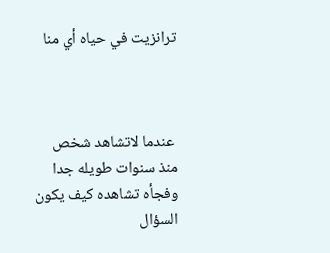ترانزيت في حياه أي منا



 عندما لاتشاهد شخص منذ سنوات طويله جدا وفجأه تشاهده كيف يكون السؤال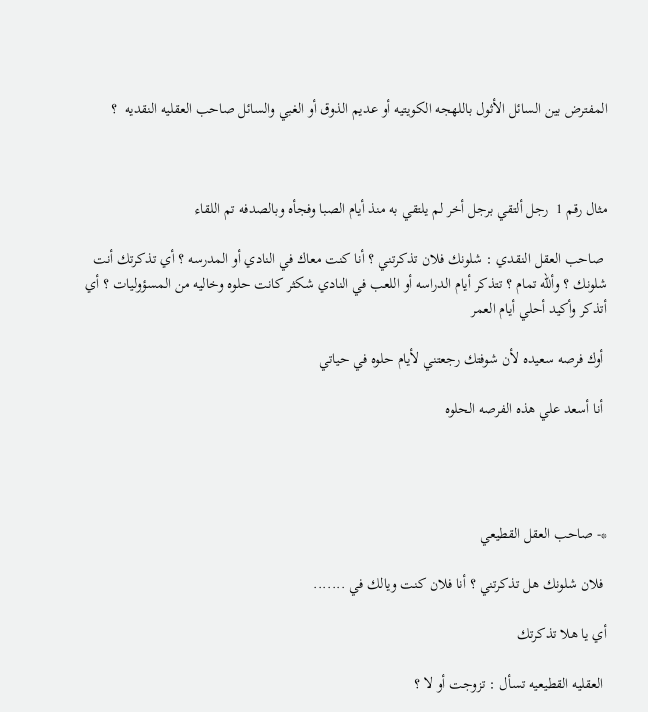المفترض بين السائل الأثول باللهجه الكويتيه أو عديم الذوق أو الغبي والسائل صاحب العقليه النقديه  ؟



مثال رقم 1  رجل ألتقي برجل أخر لم يلتقي به منذ أيام الصبا وفجأه وبالصدفه تم اللقاء

 صاحب العقل النقدي : شلونك فلان تذكرتني ؟ أنا كنت معاك في النادي أو المدرسه ؟ أي تذكرتك أنت شلونك ؟ وألله تمام ؟ تتذكر أيام الدراسه أو اللعب في النادي شكثر كانت حلوه وخاليه من المسؤوليات ؟ أي أتذكر وأكيد أحلي أيام العمر

 أوك فرصه سعيده لأن شوفتك رجعتني لأيام حلوه في حياتي

 أنا أسعد علي هذه الفرصه الحلوه




*- صاحب العقل القطيعي

 فلان شلونك هل تذكرتني ؟ أنا فلان كنت ويالك في .......

أي يا هلا تذكرتك

 العقليه القطيعيه تسأل : تزوجت أو لا ؟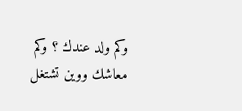وكم ولد عندك ؟ وكم معاشك ووين تشتغل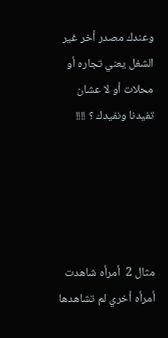وعندك مصدر أخر غير الشغل يعني تجاره أو محلات أو لا عشان تفيدنا ونفيدك ؟ !!!!





مثال 2  أمرأه شاهدت أمرأه أخري لم تشاهدها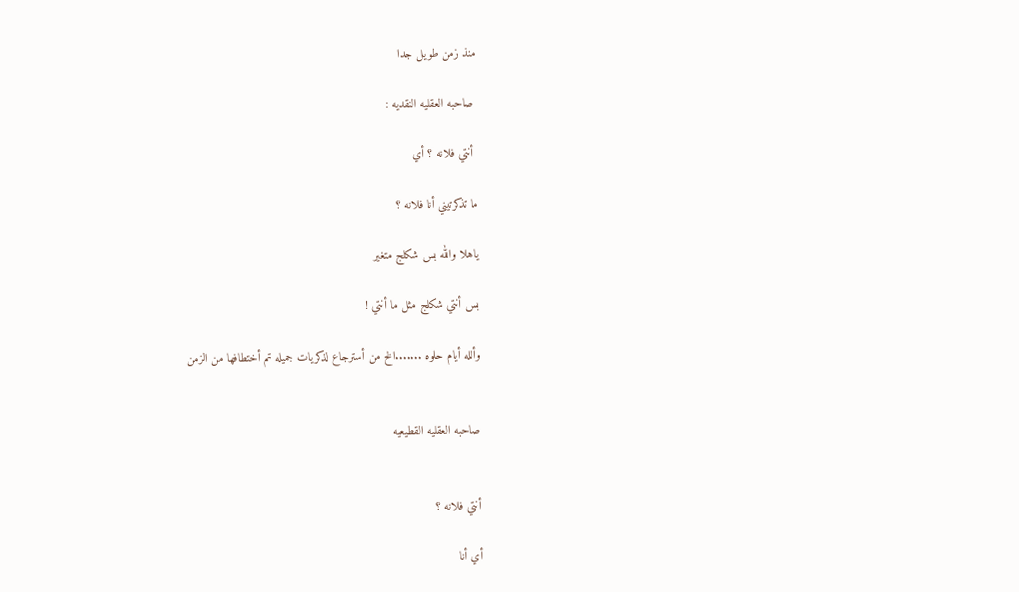منذ زمن طويل جدا

 صاحبه العقليه النقديه :

 أنتي فلانه ؟ أي

ما تذكرتيني أنا فلانه ؟

ياهلا والله بس شكلج متغير

بس أنتي شكلج مثل ما أنتي !

وألله أيام حلوه .......الخ من أسترجاع لذكريات جميله تم أختطافها من الزمن


صاحبه العقليه القطيعيه


أنتي فلانه ؟

أي أنا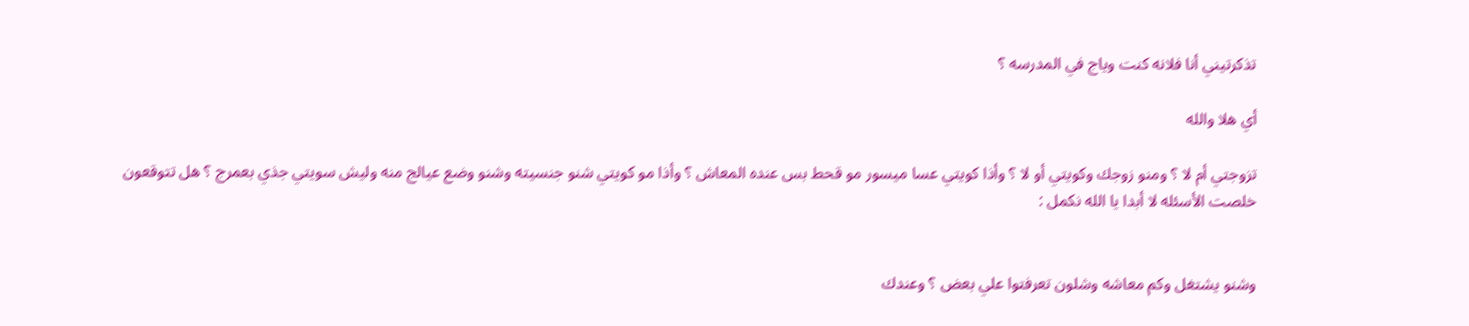تذكرتيني أنا فلانه كنت وياج في المدرسه ؟

أي هلا والله

تزوجتي أم لا ؟ ومنو زوجك وكويتي أو لا ؟ وأذا كويتي عسا ميسور مو قحط بس عنده المعاش ؟ وأذا مو كويتي شنو جنسيته وشنو وضع عيالج منه وليش سويتي جذي بعمرج ؟ هل تتوقعون خلصت الأسئله لا أبدا يا الله نكمل :


وشنو يشتغل وكم معاشه وشلون تعرفتوا علي بعض ؟ وعندك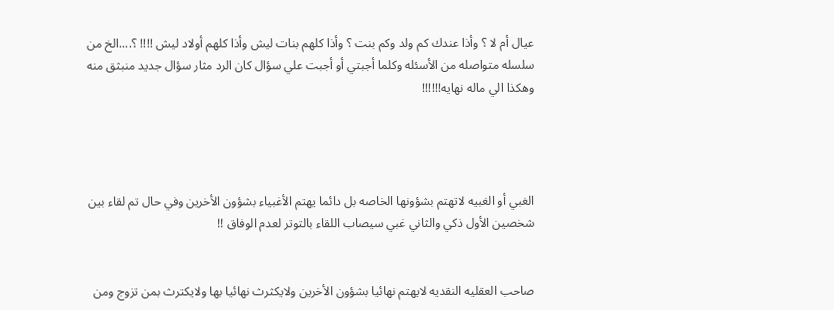عيال أم لا ؟ وأذا عندك كم ولد وكم بنت ؟ وأذا كلهم بنات ليش وأذا كلهم أولاد ليش !!!! ؟....الخ من سلسله متواصله من الأسئله وكلما أجبتي أو أجبت علي سؤال كان الرد مثار سؤال جديد منبثق منه وهكذا الي ماله نهايه!!!!!!




الغبي أو الغبيه لاتهتم بشؤونها الخاصه بل دائما يهتم الأغبياء بشؤون الأخرين وفي حال تم لقاء بين شخصين الأول ذكي والثاني غبي سيصاب اللقاء بالتوتر لعدم الوفاق !!


صاحب العقليه النقديه لايهتم نهائيا بشؤون الأخرين ولايكثرث نهائيا بها ولايكترث بمن تزوج ومن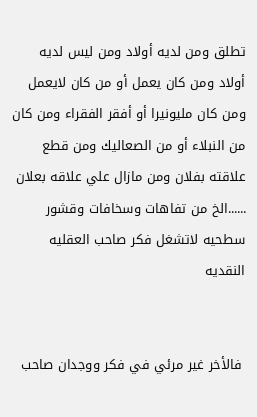تطلق ومن لديه أولاد ومن ليس لديه أولاد ومن كان يعمل أو من كان لايعمل ومن كان مليونيرا أو أفقر الفقراء ومن كان من النبلاء أو من الصعاليك ومن قطع علاقته بفلان ومن مازال علي علاقه بعلان ......الخ من تفاهات وسخافات وقشور سطحيه لاتشغل فكر صاحب العقليه النقديه


 فالأخر غير مرئي في فكر ووجدان صاحب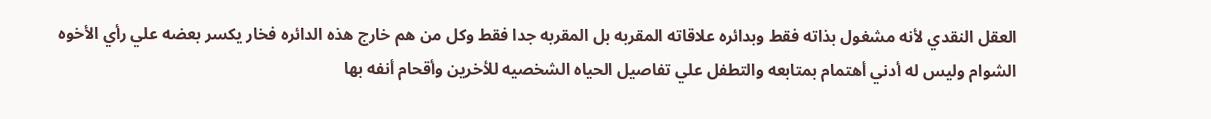العقل النقدي لأنه مشغول بذاته فقط وبدائره علاقاته المقربه بل المقربه جدا فقط وكل من هم خارج هذه الدائره فخار يكسر بعضه علي رأي الأخوه الشوام وليس له أدني أهتمام بمتابعه والتطفل علي تفاصيل الحياه الشخصيه للأخرين وأقحام أنفه بها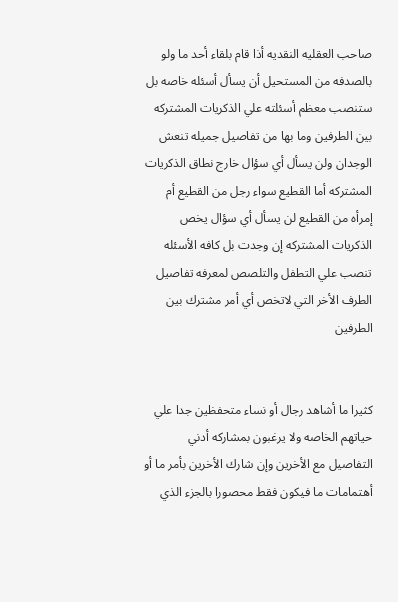صاحب العقليه النقديه أذا قام بلقاء أحد ما ولو بالصدفه من المستحيل أن يسأل أسئله خاصه بل ستنصب معظم أسئلته علي الذكريات المشتركه بين الطرفين وما بها من تفاصيل جميله تنعش الوجدان ولن يسأل أي سؤال خارج نطاق الذكريات المشتركه أما القطيع سواء رجل من القطيع أم إمرأه من القطيع لن يسأل أي سؤال يخص الذكريات المشتركه إن وجدت بل كافه الأسئله تنصب علي التطفل والتلصص لمعرفه تفاصيل الطرف الأخر التي لاتخص أي أمر مشترك بين الطرفين


كثيرا ما أشاهد رجال أو نساء متحفظين جدا علي حياتهم الخاصه ولا يرغبون بمشاركه أدني التفاصيل مع الأخرين وإن شارك الأخرين بأمر ما أو أهتمامات ما فيكون فقط محصورا بالجزء الذي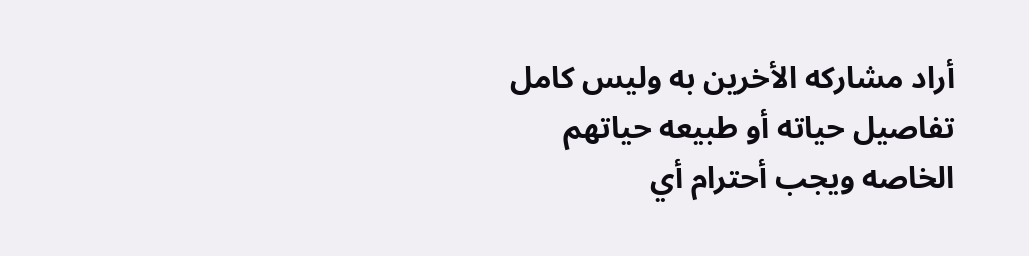أراد مشاركه الأخرين به وليس كامل تفاصيل حياته أو طبيعه حياتهم الخاصه ويجب أحترام أي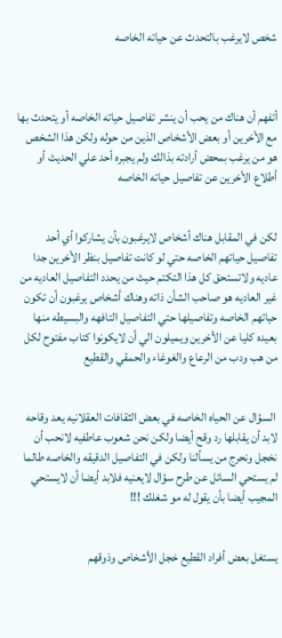شخص لايرغب بالتحدث عن حياته الخاصه



أتفهم أن هناك من يحب أن ينشر تفاصيل حياته الخاصه أو يتحدث بها مع الأخرين أو بعض الأشخاص الذين من حوله ولكن هذا الشخص هو من يرغب بمحض أرادته بذالك ولم يجبره أحد علي الحديث أو أطلاع الأخرين عن تفاصيل حياته الخاصه


لكن في المقابل هناك أشخاص لايرغبون بأن يشاركوا أي أحد تفاصيل حياتهم الخاصه حتي لو كانت تفاصيل بنظر الأخرين جدا عاديه ولاتستحق كل هذا التكتم حيث من يحدد التفاصيل العاديه من غير العاديه هو صاحب الشأن ذاته وهناك أشخاص يرغبون أن تكون حياتهم الخاصه وتفاصيلها حتي التفاصيل التافهه والبسيطه منها بعيده كليا عن الأخرين ويميلون الي أن لايكونوا كتاب مفتوح لكل من هب ودب من الرعاع والغوغاء والحمقي والقطيع


 السؤال عن الحياه الخاصه في بعض الثقافات العقلانيه يعد وقاحه لابد أن يقابلها رد وقح أيضا ولكن نحن شعوب عاطفيه لانحب أن نخجل ونحرج من يسألنا ولكن في التفاصيل الدقيقه والخاصه طالما لم يستحي السائل عن طرح سؤال لايعنيه فلابد أيضا أن لايستحي المجيب أيضا بأن يقول له مو شغلك !!!


يستغل بعض أفراد القطيع خجل الأشخاص وذوقهم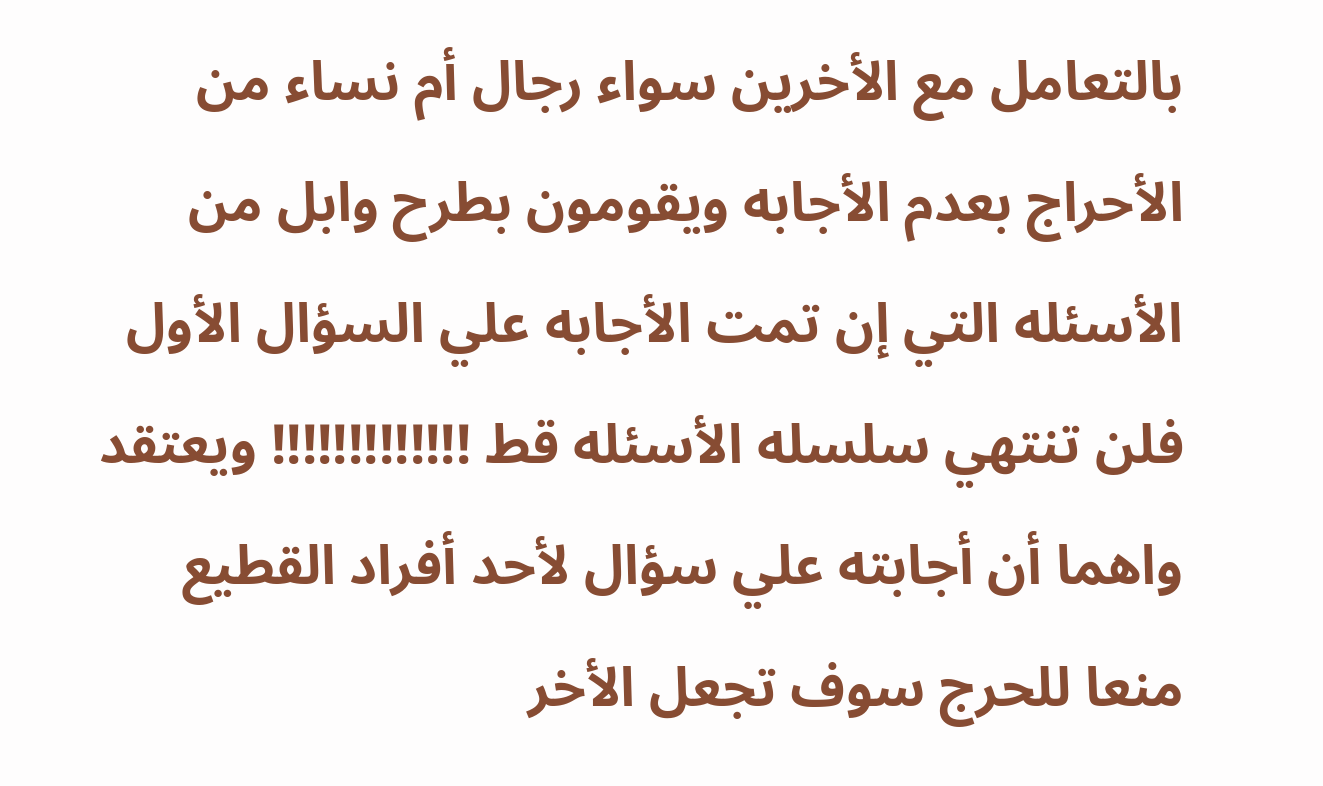بالتعامل مع الأخرين سواء رجال أم نساء من الأحراج بعدم الأجابه ويقومون بطرح وابل من الأسئله التي إن تمت الأجابه علي السؤال الأول فلن تنتهي سلسله الأسئله قط !!!!!!!!!!!!! ويعتقد واهما أن أجابته علي سؤال لأحد أفراد القطيع منعا للحرج سوف تجعل الأخر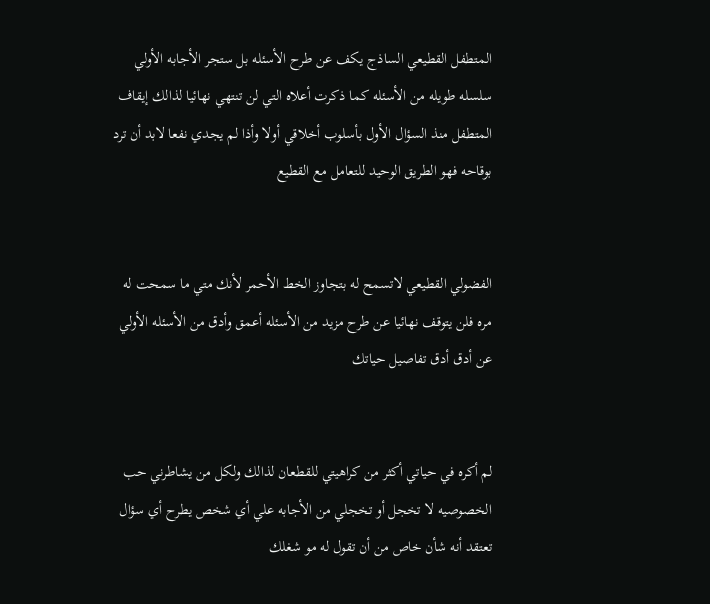المتطفل القطيعي الساذج يكف عن طرح الأسئله بل ستجر الأجابه الأولي سلسله طويله من الأسئله كما ذكرت أعلاه التي لن تنتهي نهائيا لذالك إيقاف المتطفل منذ السؤال الأول بأسلوب أخلاقي أولا وأذا لم يجدي نفعا لابد أن ترد بوقاحه فهو الطريق الوحيد للتعامل مع القطيع


الفضولي القطيعي لاتسمح له بتجاوز الخط الأحمر لأنك متي ما سمحت له مره فلن يتوقف نهائيا عن طرح مزيد من الأسئله أعمق وأدق من الأسئله الأولي عن أدق أدق تفاصيل حياتك


لم أكره في حياتي أكثر من كراهيتي للقطعان لذالك ولكل من يشاطرني حب الخصوصيه لا تخجل أو تخجلي من الأجابه علي أي شخص يطرح أي سؤال تعتقد أنه شأن خاص من أن تقول له مو شغلك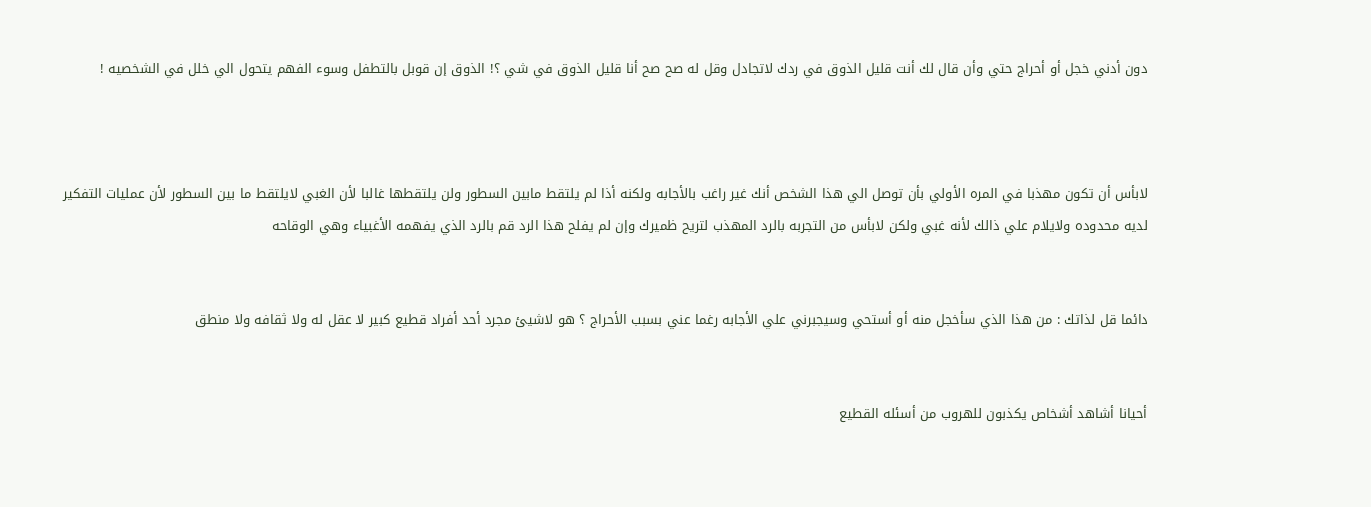دون أدني خجل أو أحراج حتي وأن قال لك أنت قليل الذوق في ردك لاتجادل وقل له صح صح أنا قليل الذوق في شي ؟! الذوق إن قوبل بالتطفل وسوء الفهم يتحول الي خلل في الشخصيه !



لابأس أن تكون مهذبا في المره الأولي بأن توصل الي هذا الشخص أنك غير راغب بالأجابه ولكنه أذا لم يلتقط مابين السطور ولن يلتقطها غالبا لأن الغبي لايلتقط ما بين السطور لأن عمليات التفكير لديه محدوده ولايلام علي ذالك لأنه غبي ولكن لابأس من التجربه بالرد المهذب لتريح ظميرك وإن لم يفلح هذا الرد قم بالرد الذي يفهمه الأغبياء وهي الوقاحه


دائما قل لذاتك : من هذا الذي سأخجل منه أو أستحي وسيجبرني علي الأجابه رغما عني بسبب الأحراج ؟ هو لاشيئ مجرد أحد أفراد قطيع كبير لا عقل له ولا ثقافه ولا منطق


أحيانا أشاهد أشخاص يكذبون للهروب من أسئله القطيع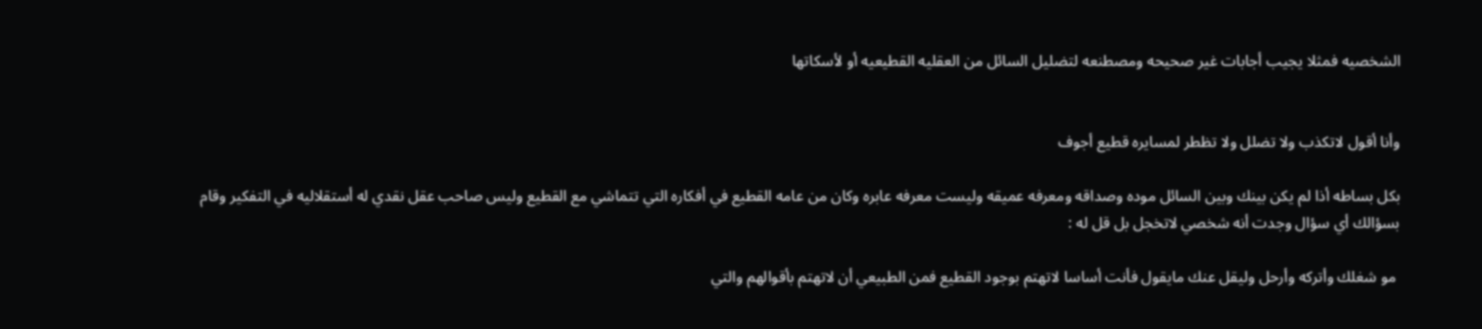الشخصيه فمثلا يجيب أجابات غير صحيحه ومصطنعه لتضليل السائل من العقليه القطيعيه أو لأسكاتها


وأنا أقول لاتكذب ولا تضلل ولا تظطر لمسايره قطيع أجوف

بكل بساطه أذا لم يكن بينك وبين السائل موده وصداقه ومعرفه عميقه وليست معرفه عابره وكان من عامه القطيع في أفكاره التي تتماشي مع القطيع وليس صاحب عقل نقدي له أستقلاليه في التفكير وقام بسؤالك أي سؤال وجدت أنه شخصي لاتخجل بل قل له :

 مو شغلك وأتركه وأرحل وليقل عنك مايقول فأنت أساسا لاتهتم بوجود القطيع فمن الطبيعي أن لاتهتم بأقوالهم والتي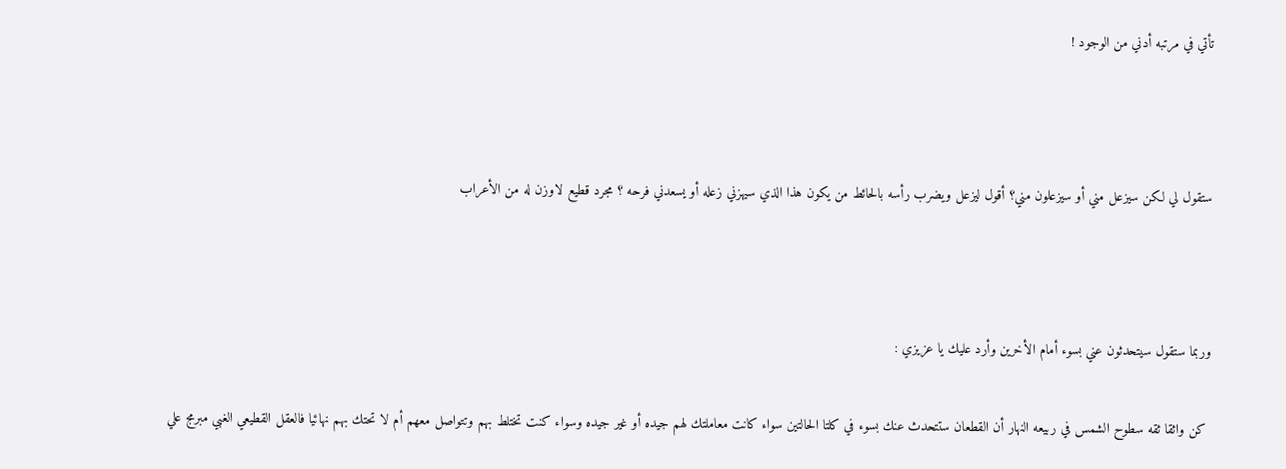تأتي في مرتبه أدني من الوجود !



ستقول لي لكن سيزعل مني أو سيزعلون مني؟ أقول ليزعل ويضرب رأسه بالحائط من يكون هذا الذي سيهزني زعله أو يسعدني فرحه ؟ مجرد قطيع لاوزن له من الأعراب



وربما ستقول سيتحدثون عني بسوء أمام الأخرين وأرد عليك يا عزيزي :

 كن واثقا ثقه سطوح الشمس في ربيعه النهار أن القطعان ستتحدث عنك بسوء في كلتا الحالتين سواء كانت معاملتك لهم جيده أو غير جيده وسواء كنت تختلط بهم وتتواصل معهم أم لا تحتك بهم نهائيا فالعقل القطيعي الغبي مبرمج علي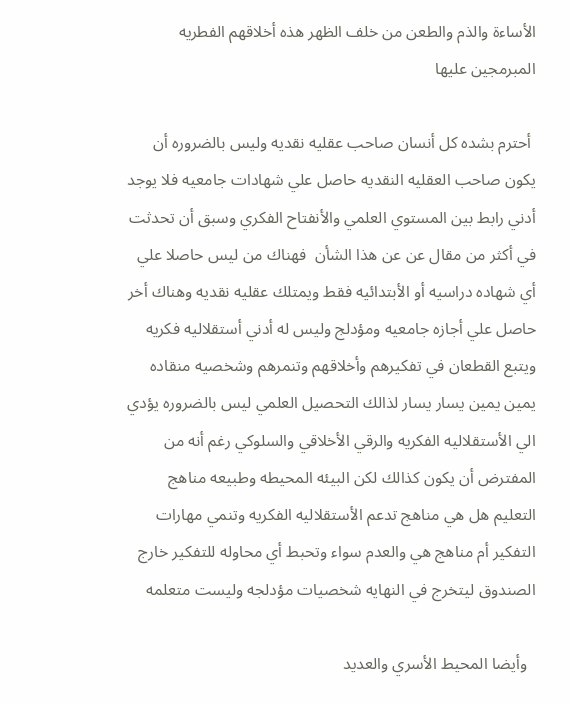الأساءة والذم والطعن من خلف الظهر هذه أخلاقهم الفطريه المبرمجين عليها

 أحترم بشده كل أنسان صاحب عقليه نقديه وليس بالضروره أن يكون صاحب العقليه النقديه حاصل علي شهادات جامعيه فلا يوجد أدني رابط بين المستوي العلمي والأنفتاح الفكري وسبق أن تحدثت في أكثر من مقال عن عن هذا الشأن  فهناك من ليس حاصلا علي أي شهاده دراسيه أو الأبتدائيه فقط ويمتلك عقليه نقديه وهناك أخر حاصل علي أجازه جامعيه ومؤدلج وليس له أدني أستقلاليه فكريه ويتبع القطعان في تفكيرهم وأخلاقهم وتنمرهم وشخصيه منقاده يمين يمين يسار يسار لذالك التحصيل العلمي ليس بالضروره يؤدي الي الأستقلاليه الفكريه والرقي الأخلاقي والسلوكي رغم أنه من المفترض أن يكون كذالك لكن البيئه المحيطه وطبيعه مناهج التعليم هل هي مناهج تدعم الأستقلاليه الفكريه وتنمي مهارات التفكير أم مناهج هي والعدم سواء وتحبط أي محاوله للتفكير خارج الصندوق ليتخرج في النهايه شخصيات مؤدلجه وليست متعلمه

  وأيضا المحيط الأسري والعديد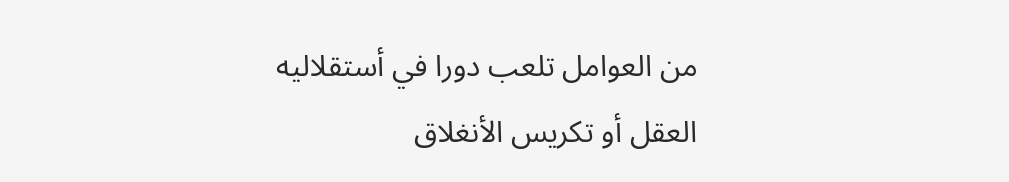من العوامل تلعب دورا في أستقلاليه العقل أو تكريس الأنغلاق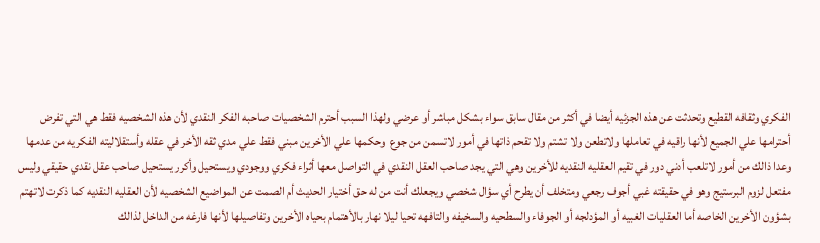الفكري وثقافه القطيع وتحدثت عن هذه الجزئيه أيضا في أكثر من مقال سابق سواء بشكل مباشر أو عرضي ولهذا السبب أحترم الشخصيات صاحبه الفكر النقدي لأن هذه الشخصيه فقط هي التي تفرض أحترامها علي الجميع لأنها راقيه في تعاملها ولاتطعن ولا تشتم ولا تقحم ذاتها في أمور لاتسمن من جوع  وحكمها علي الأخرين مبني فقط علي مدي ثقه الأخر في عقله وأستقلاليته الفكريه من عدمها وعدا ذالك من أمور لاتلعب أدني دور في تقيم العقليه النقديه للأخرين وهي التي يجد صاحب العقل النقدي في التواصل معها أثراء فكري ووجودي ويستحيل وأكرر يستحيل صاحب عقل نقدي حقيقي وليس مفتعل لزوم البرستيج وهو في حقيقته غبي أجوف رجعي ومتخلف أن يطرح أي سؤال شخصي ويجعلك أنت من له حق أختيار الحديث أم الصمت عن المواضيع الشخصيه لأن العقليه النقديه كما ذكرت لاتهتم بشؤون الأخرين الخاصه أما العقليات الغبيه أو المؤدلجه أو الجوفاء والسطحيه والسخيفه والتافهه تحيا ليلا نهار بالأهتمام بحياه الأخرين وتفاصيلها لأنها فارغه من الداخل لذالك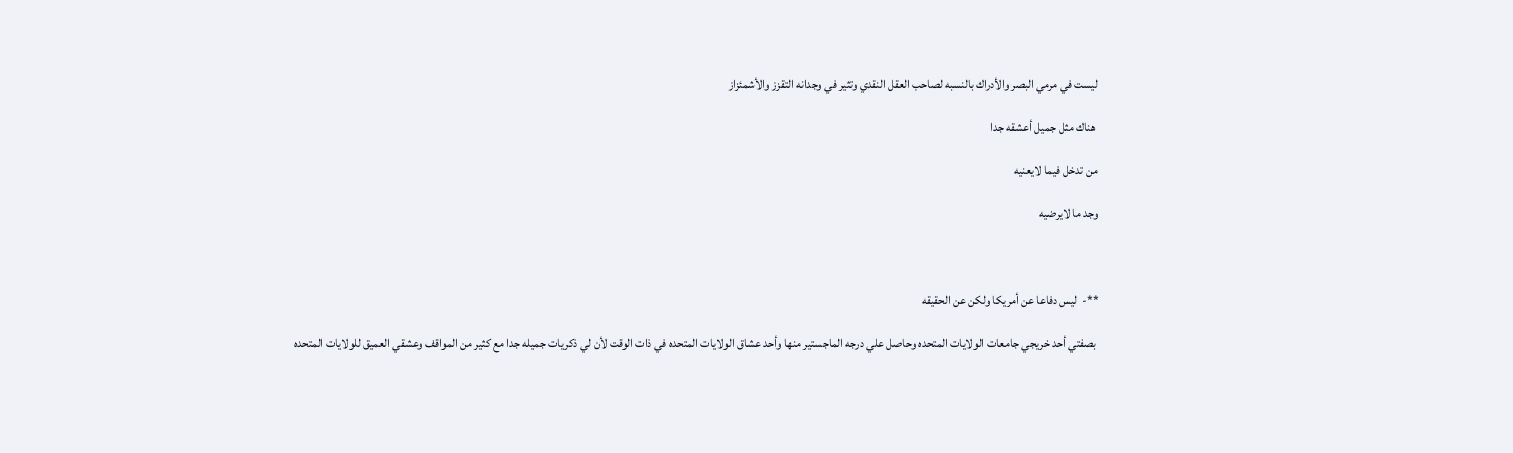ليست في مرمي البصر والأدراك بالنسبه لصاحب العقل النقدي وتثير في وجدانه التقزز والأشمئزاز

 هناك مثل جميل أعشقه جدا

من تدخل فيما لايعنيه

وجد ما لايرضيه



**-  ليس دفاعا عن أمريكا ولكن عن الحقيقه

 بصفتي أحد خريجي جامعات الولايات المتحده وحاصل علي درجه الماجستير منها وأحد عشاق الولايات المتحده في ذات الوقت لأن لي ذكريات جميله جدا مع كثير من المواقف وعشقي العميق للولايات المتحده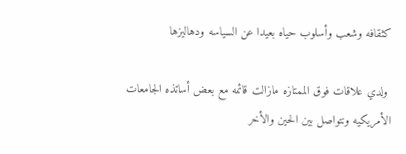كثقافه وشعب وأسلوب حياه بعيدا عن السياسه ودهاليزها

 ولدي علاقات فوق الممتازه مازالت قائمه مع بعض أساتذه الجامعات الأمريكيه ونتواصل بين الحين والأخر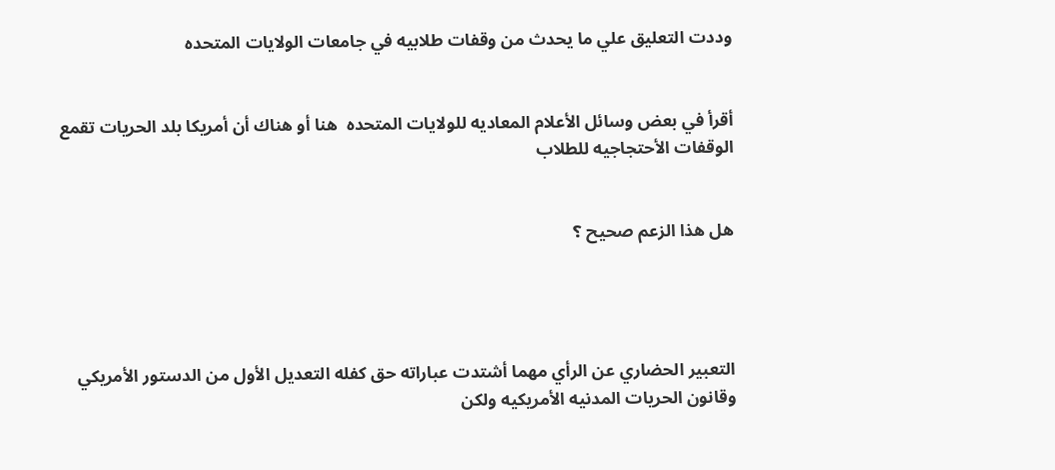وددت التعليق علي ما يحدث من وقفات طلابيه في جامعات الولايات المتحده


أقرأ في بعض وسائل الأعلام المعاديه للولايات المتحده  هنا أو هناك أن أمريكا بلد الحريات تقمع الوقفات الأحتجاجيه للطلاب


هل هذا الزعم صحيح ؟




التعبير الحضاري عن الرأي مهما أشتدت عباراته حق كفله التعديل الأول من الدستور الأمريكي وقانون الحريات المدنيه الأمريكيه ولكن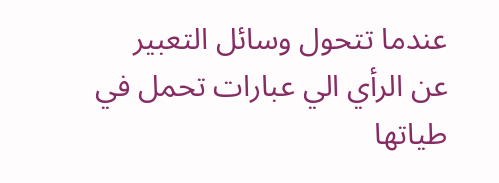عندما تتحول وسائل التعبير عن الرأي الي عبارات تحمل في طياتها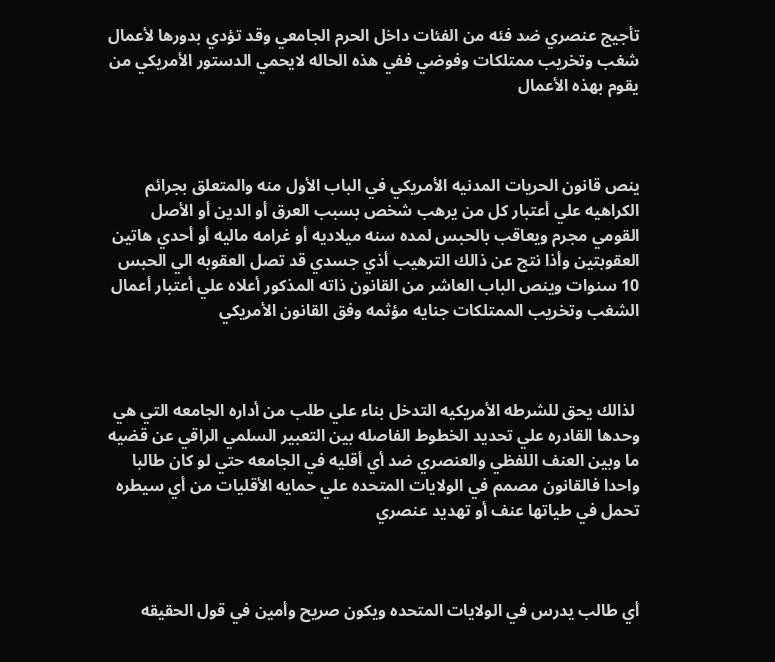تأجيج عنصري ضد فئه من الفئات داخل الحرم الجامعي وقد تؤدي بدورها لأعمال شغب وتخريب ممتلكات وفوضي ففي هذه الحاله لايحمي الدستور الأمريكي من يقوم بهذه الأعمال



ينص قانون الحريات المدنيه الأمريكي في الباب الأول منه والمتعلق بجرائم الكراهيه علي أعتبار كل من يرهب شخص بسبب العرق أو الدين أو الأصل القومي مجرم ويعاقب بالحبس لمده سنه ميلاديه أو غرامه ماليه أو أحدي هاتين العقوبتين وأذا نتج عن ذالك الترهيب أذي جسدي قد تصل العقوبه الي الحبس 10 سنوات وينص الباب العاشر من القانون ذاته المذكور أعلاه علي أعتبار أعمال الشغب وتخريب الممتلكات جنايه مؤثمه وفق القانون الأمريكي



 لذالك يحق للشرطه الأمريكيه التدخل بناء علي طلب من أداره الجامعه التي هي وحدها القادره علي تحديد الخطوط الفاصله بين التعبير السلمي الراقي عن قضيه ما وبين العنف اللفظي والعنصري ضد أي أقليه في الجامعه حتي لو كان طالبا واحدا فالقانون مصمم في الولايات المتحده علي حمايه الأقليات من أي سيطره تحمل في طياتها عنف أو تهديد عنصري



أي طالب يدرس في الولايات المتحده ويكون صريح وأمين في قول الحقيقه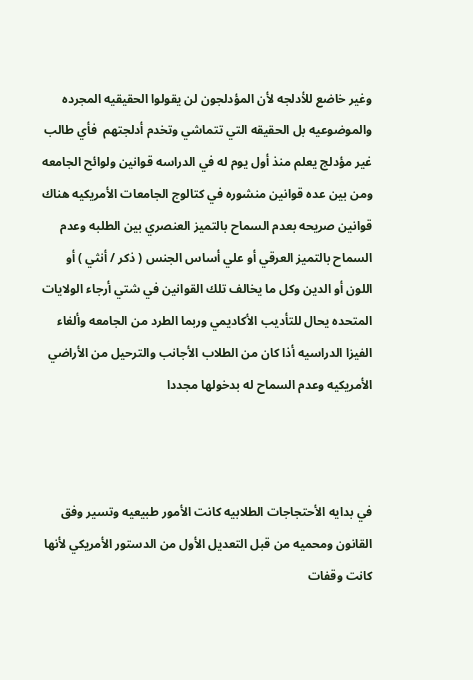وغير خاضع للأدلجه لأن المؤدلجون لن يقولوا الحقيقيه المجرده والموضوعيه بل الحقيقه التي تتماشي وتخدم أدلجتهم  فأي طالب غير مؤدلج يعلم منذ أول يوم له في الدراسه قوانين ولوائح الجامعه ومن بين عده قوانين منشوره في كتالوج الجامعات الأمريكيه هناك قوانين صريحه بعدم السماح بالتميز العنصري بين الطلبه وعدم السماح بالتميز العرقي أو علي أساس الجنس ( ذكر / أنثي ) أو اللون أو الدين وكل ما يخالف تلك القوانين في شتي أرجاء الولايات المتحده يحال للتأديب الأكاديمي وربما الطرد من الجامعه وألغاء الفيزا الدراسيه أذا كان من الطلاب الأجانب والترحيل من الأراضي الأمريكيه وعدم السماح له بدخولها مجددا



في بدايه الأحتجاجات الطلابيه كانت الأمور طبيعيه وتسير وفق القانون ومحميه من قبل التعديل الأول من الدستور الأمريكي لأنها كانت وقفات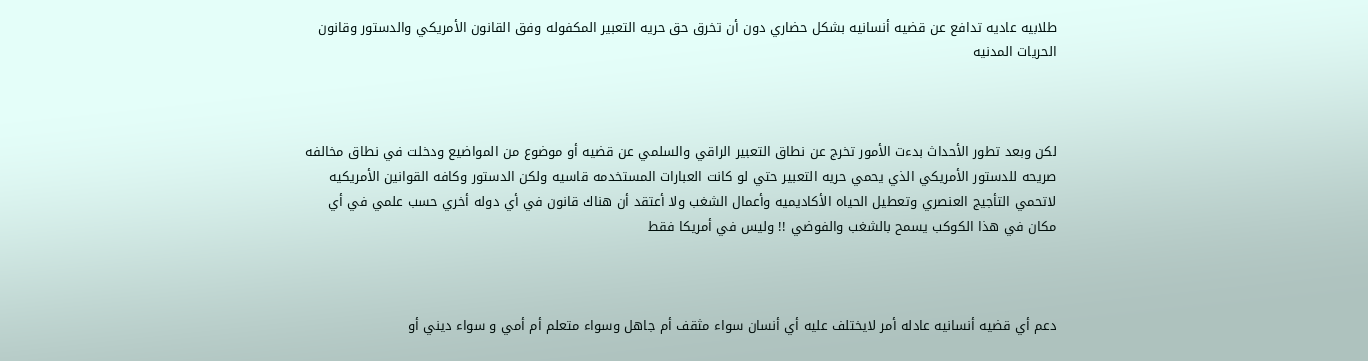طلابيه عاديه تدافع عن قضيه أنسانيه بشكل حضاري دون أن تخرق حق حريه التعبير المكفوله وفق القانون الأمريكي والدستور وقانون الحريات المدنيه



لكن وبعد تطور الأحداث بدءت الأمور تخرج عن نطاق التعبير الراقي والسلمي عن قضيه أو موضوع من المواضيع ودخلت في نطاق مخالفه صريحه للدستور الأمريكي الذي يحمي حريه التعبير حتي لو كانت العبارات المستخدمه قاسيه ولكن الدستور وكافه القوانين الأمريكيه لاتحمي التأجيج العنصري وتعطيل الحياه الأكاديميه وأعمال الشغب ولا أعتقد أن هناك قانون في أي دوله أخري حسب علمي في أي مكان في هذا الكوكب يسمح بالشغب والفوضي !! وليس في أمريكا فقط



دعم أي قضيه أنسانيه عادله أمر لايختلف عليه أي أنسان سواء مثقف أم جاهل وسواء متعلم أم أمي و سواء ديني أو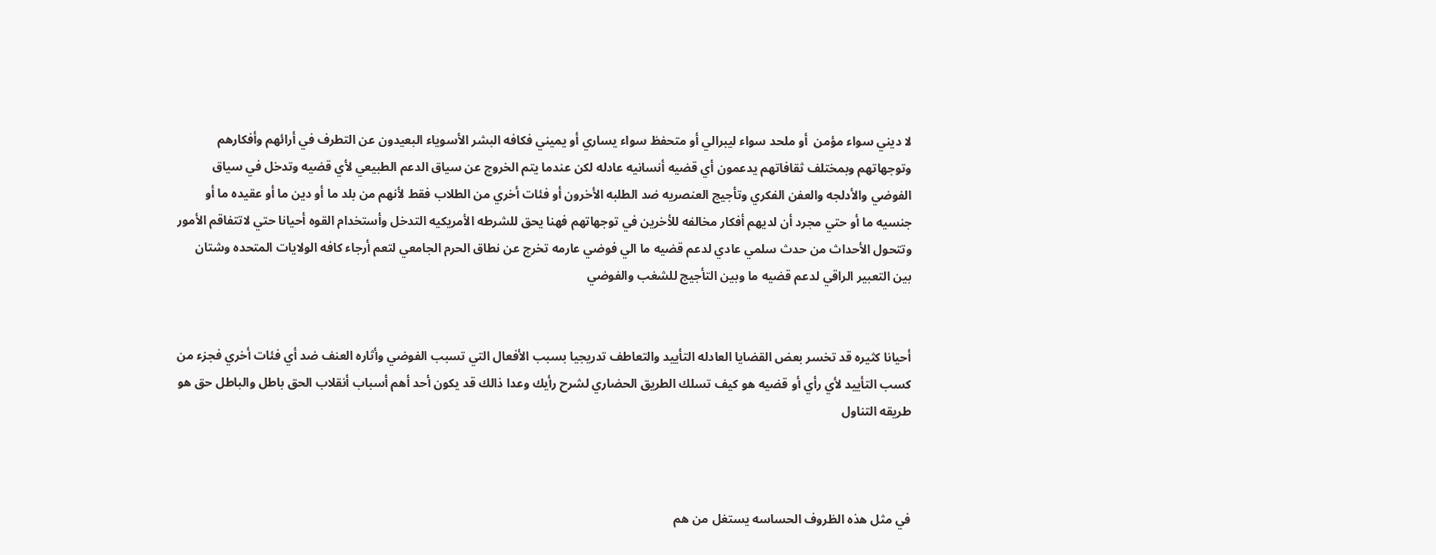لا ديني سواء مؤمن  أو ملحد سواء ليبرالي أو متحفظ سواء يساري أو يميني فكافه البشر الأسوياء البعيدون عن التطرف في أرائهم وأفكارهم وتوجهاتهم وبمختلف ثقافاتهم يدعمون أي قضيه أنسانيه عادله لكن عندما يتم الخروج عن سياق الدعم الطبيعي لأي قضيه وتدخل في سياق الفوضي والأدلجه والعفن الفكري وتأجيج العنصريه ضد الطلبه الأخرون أو فئات أخري من الطلاب فقط لأنهم من بلد ما أو دين ما أو عقيده ما أو جنسيه ما أو حتي مجرد أن لديهم أفكار مخالفه للأخرين في توجهاتهم فهنا يحق للشرطه الأمريكيه التدخل وأستخدام القوه أحيانا حتي لاتتفاقم الأمور وتتحول الأحداث من حدث سلمي عادي لدعم قضيه ما الي فوضي عارمه تخرج عن نطاق الحرم الجامعي لتعم أرجاء كافه الولايات المتحده وشتان بين التعبير الراقي لدعم قضيه ما وبين التأجيج للشغب والفوضي


أحيانا كثيره قد تخسر بعض القضايا العادله التأييد والتعاطف تدريجيا بسبب الأفعال التي تسبب الفوضي وأثاره العنف ضد أي فئات أخري فجزء من كسب التأييد لأي رأي أو قضيه هو كيف تسلك الطريق الحضاري لشرح رأيك وعدا ذالك قد يكون أحد أهم أسباب أنقلاب الحق باطل والباطل حق هو طريقه التناول



في مثل هذه الظروف الحساسه يستغل من هم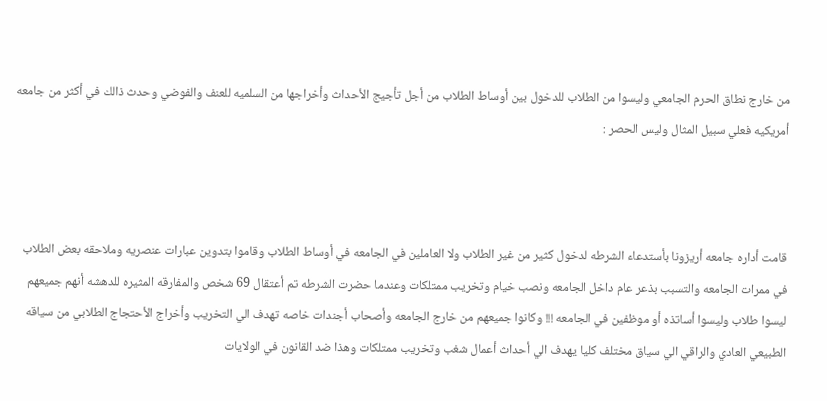من خارج نطاق الحرم الجامعي وليسوا من الطلاب للدخول بين أوساط الطلاب من أجل تأجيج الأحداث وأخراجها من السلميه للعنف والفوضي وحدث ذالك في أكثر من جامعه أمريكيه فعلي سبيل المثال وليس الحصر :



قامت أداره جامعه أريزونا بأستدعاء الشرطه لدخول كثير من غير الطلاب ولا العاملين في الجامعه في أوساط الطلاب وقاموا بتدوين عبارات عنصريه وملاحقه بعض الطلاب في ممرات الجامعه والتسبب بذعر عام داخل الجامعه ونصب خيام وتخريب ممتلكات وعندما حضرت الشرطه تم أعتقال 69 شخص والمفارقه المثيره للدهشه أنهم جميعهم ليسوا طلاب وليسوا أساتذه أو موظفين في الجامعه !!! وكانوا جميعهم من خارج الجامعه وأصحاب أجندات خاصه تهدف الي التخريب وأخراج الأحتجاج الطلابي من سياقه الطبيعي العادي والراقي الي سياق مختلف كليا يهدف الي أحداث أعمال شغب وتخريب ممتلكات وهذا ضد القانون في الولايات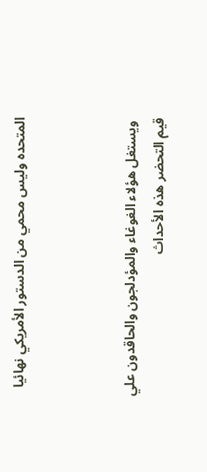المتحده وليس محمي من الدستور الأمريكي نهائيا



 ويستغل هؤلاء الغوغاء والمؤدلجون والحاقدون علي قيم التحضر هذه الأحداث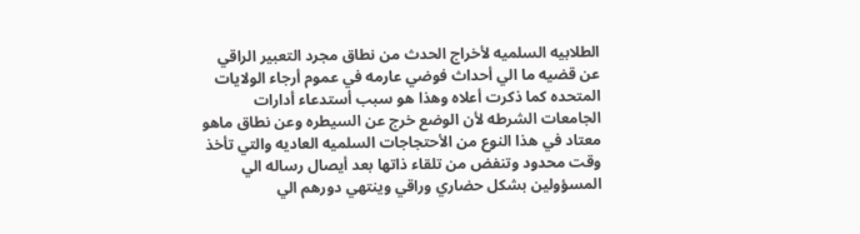الطلابيه السلميه لأخراج الحدث من نطاق مجرد التعبير الراقي عن قضيه ما الي أحداث فوضي عارمه في عموم أرجاء الولايات المتحده كما ذكرت أعلاه وهذا هو سبب أستدعاء أدارات الجامعات الشرطه لأن الوضع خرج عن السيطره وعن نطاق ماهو معتاد في هذا النوع من الأحتجاجات السلميه العاديه والتي تأخذ وقت محدود وتنفض من تلقاء ذاتها بعد أيصال رساله الي المسؤولين بشكل حضاري وراقي وينتهي دورهم الي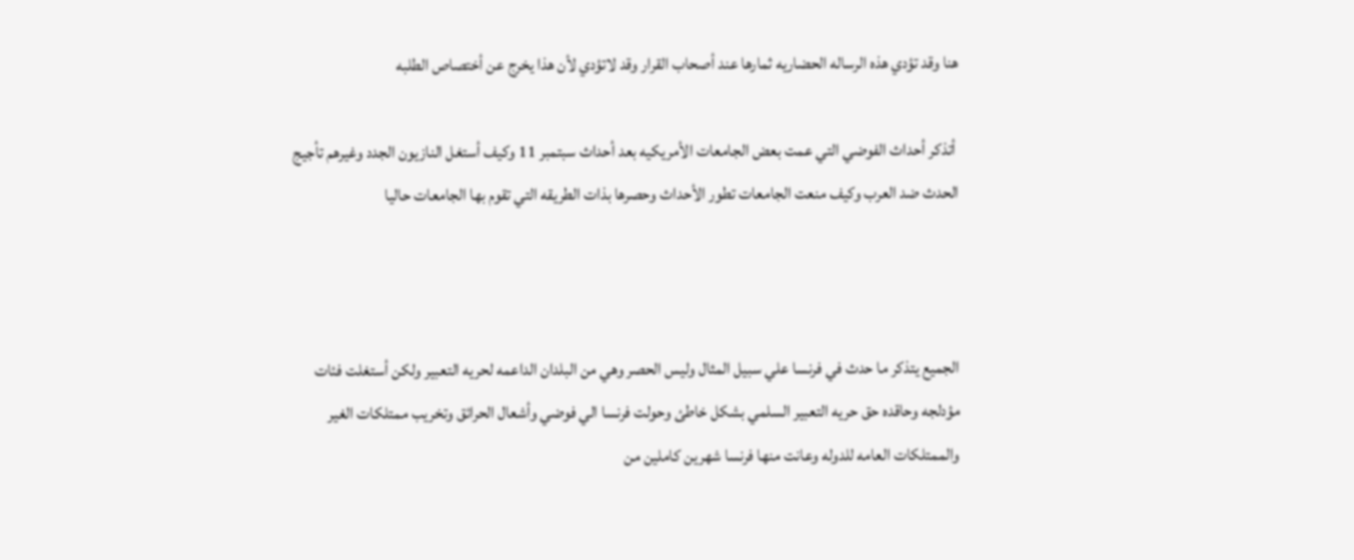هنا وقد تؤدي هذه الرساله الحضاريه ثمارها عند أصحاب القرار وقد لاتؤدي لأن هذا يخرج عن أختصاص الطلبه

 أتذكر أحداث الفوضي التي عمت بعض الجامعات الأمريكيه بعد أحداث سبتمبر 11 وكيف أستغل النازيون الجدد وغيرهم تأجيج الحدث ضد العرب وكيف منعت الجامعات تطور الأحداث وحصرها بذات الطريقه التي تقوم بها الجامعات حاليا



الجميع يتذكر ما حدث في فرنسا علي سبيل المثال وليس الحصر وهي من البلدان الداعمه لحريه التعبير ولكن أستغلت فئات مؤدلجه وحاقده حق حريه التعبير السلمي بشكل خاطئ وحولت فرنسا الي فوضي وأشعال الحرائق وتخريب ممتلكات الغير والممتلكات العامه للدوله وعانت منها فرنسا شهرين كاملين من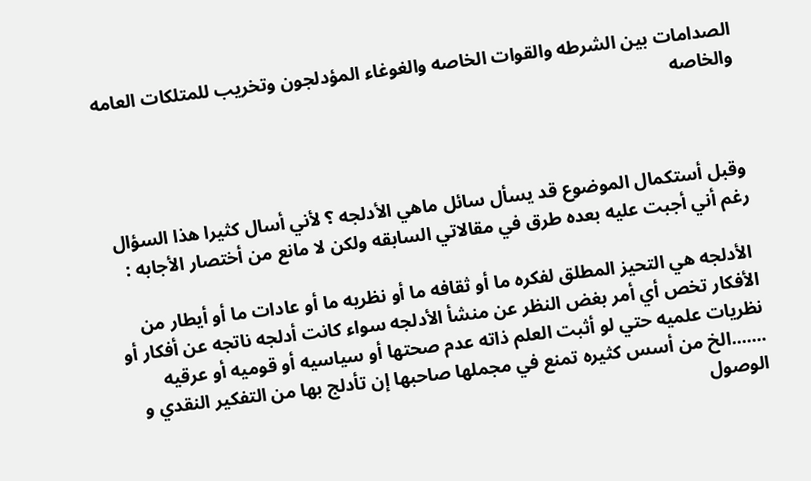الصدامات بين الشرطه والقوات الخاصه والغوغاء المؤدلجون وتخريب للمتلكات العامه والخاصه



وقبل أستكمال الموضوع قد يسأل سائل ماهي الأدلجه ؟ لأني أسال كثيرا هذا السؤال رغم أني أجبت عليه بعده طرق في مقالاتي السابقه ولكن لا مانع من أختصار الأجابه :

 الأدلجه هي التحيز المطلق لفكره ما أو ثقافه ما أو نظريه ما أو عادات ما أو أيطار من الأفكار تخص أي أمر بغض النظر عن منشأ الأدلجه سواء كانت أدلجه ناتجه عن أفكار أو نظريات علميه حتي لو أثبت العلم ذاته عدم صحتها أو سياسيه أو قوميه أو عرقيه .......الخ من أسس كثيره تمنع في مجملها صاحبها إن تأدلج بها من التفكير النقدي و الوصول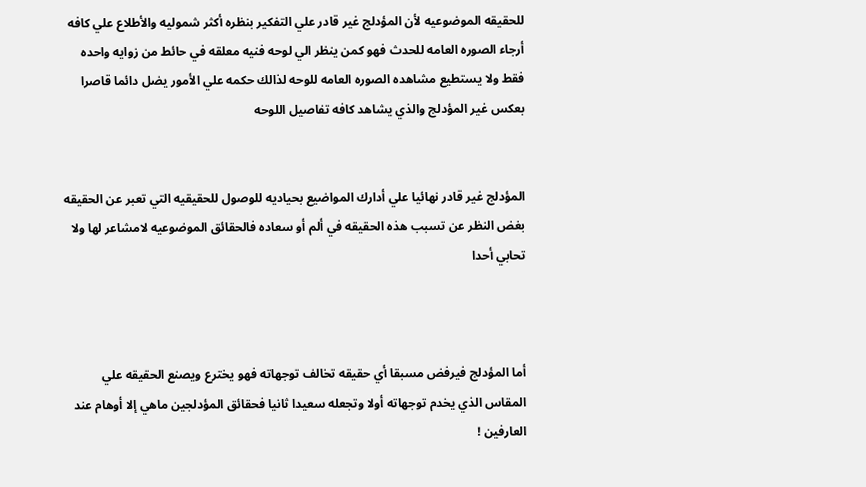للحقيقه الموضوعيه لأن المؤدلج غير قادر علي التفكير بنظره أكثر شموليه والأطلاع علي كافه أرجاء الصوره العامه للحدث فهو كمن ينظر الي لوحه فنيه معلقه في حائط من زوايه واحده فقط ولا يستطيع مشاهده الصوره العامه للوحه لذالك حكمه علي الأمور يضل دائما قاصرا بعكس غير المؤدلج والذي يشاهد كافه تفاصيل اللوحه


المؤدلج غير قادر نهائيا علي أدارك المواضيع بحياديه للوصول للحقيقيه التي تعبر عن الحقيقه بغض النظر عن تسبب هذه الحقيقه في ألم أو سعاده فالحقائق الموضوعيه لامشاعر لها ولا تحابي أحدا



أما المؤدلج فيرفض مسبقا أي حقيقه تخالف توجهاته فهو يخترع ويصنع الحقيقه علي المقاس الذي يخدم توجهاته أولا وتجعله سعيدا ثانيا فحقائق المؤدلجين ماهي إلا أوهام عند العارفين !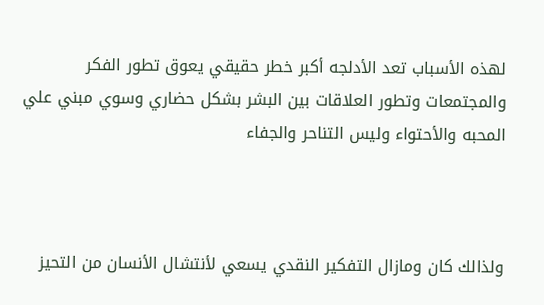لهذه الأسباب تعد الأدلجه أكبر خطر حقيقي يعوق تطور الفكر والمجتمعات وتطور العلاقات بين البشر بشكل حضاري وسوي مبني علي المحبه والأحتواء وليس التناحر والجفاء



ولذالك كان ومازال التفكير النقدي يسعي لأنتشال الأنسان من التحيز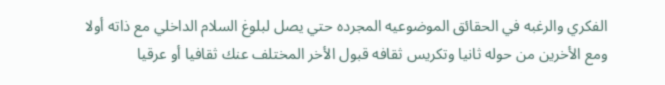الفكري والرغبه في الحقائق الموضوعيه المجرده حتي يصل لبلوغ السلام الداخلي مع ذاته أولا ومع الأخرين من حوله ثانيا وتكريس ثقافه قبول الأخر المختلف عنك ثقافيا أو عرقيا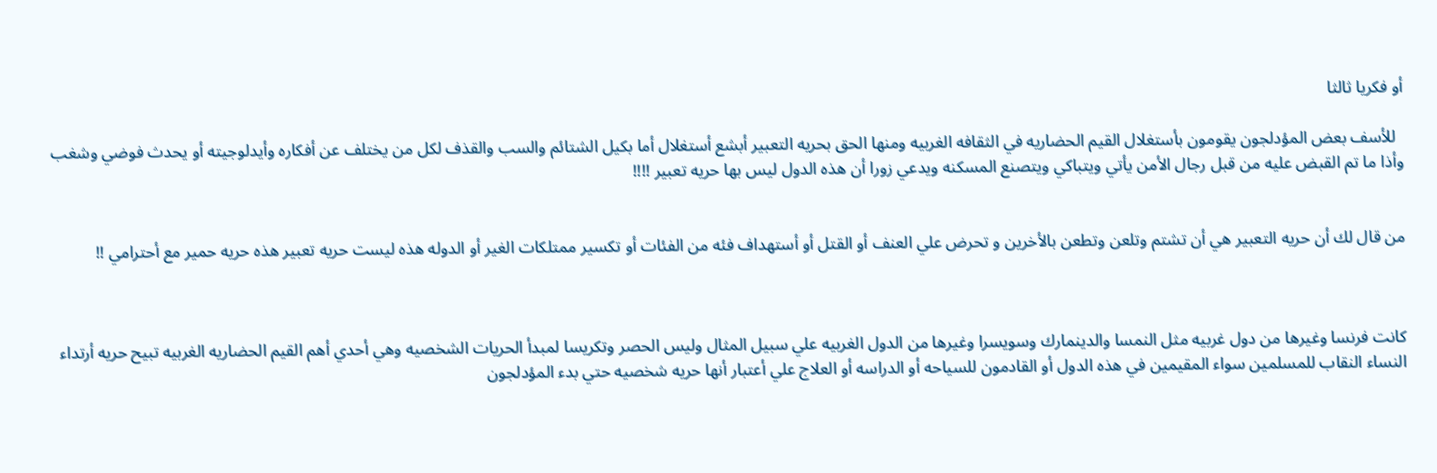أو فكريا ثالثا

  للأسف بعض المؤدلجون يقومون بأستغلال القيم الحضاريه في الثقافه الغربيه ومنها الحق بحريه التعبير أبشع أستغلال أما بكيل الشتائم والسب والقذف لكل من يختلف عن أفكاره وأيدلوجيته أو يحدث فوضي وشغب وأذا ما تم القبض عليه من قبل رجال الأمن يأتي ويتباكي ويتصنع المسكنه ويدعي زورا أن هذه الدول ليس بها حريه تعبير !!!!


من قال لك أن حريه التعبير هي أن تشتم وتلعن وتطعن بالأخرين و تحرض علي العنف أو القتل أو أستهداف فئه من الفئات أو تكسير ممتلكات الغير أو الدوله هذه ليست حريه تعبير هذه حريه حمير مع أحترامي !!



كانت فرنسا وغيرها من دول غربيه مثل النمسا والدينمارك وسويسرا وغيرها من الدول الغربيه علي سبيل المثال وليس الحصر وتكريسا لمبدأ الحريات الشخصيه وهي أحدي أهم القيم الحضاريه الغربيه تبيح حريه أرتداء النساء النقاب للمسلمين سواء المقيمين في هذه الدول أو القادمون للسياحه أو الدراسه أو العلاج علي أعتبار أنها حريه شخصيه حتي بدء المؤدلجون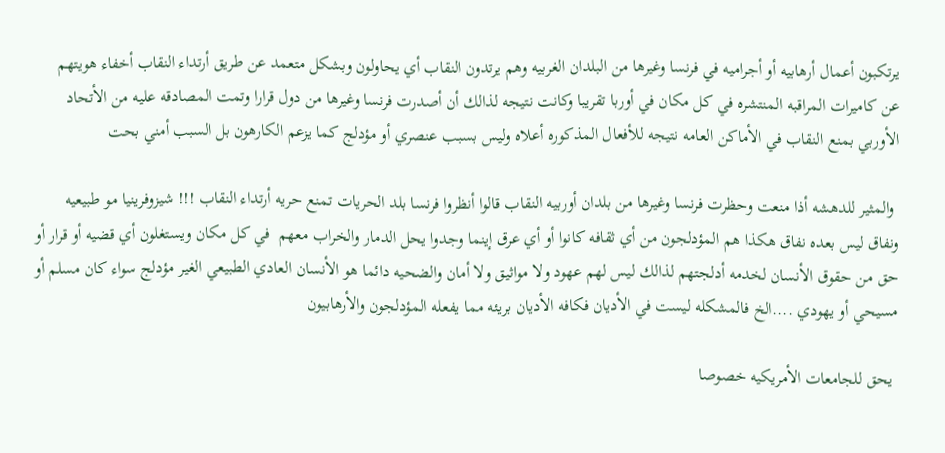يرتكبون أعمال أرهابيه أو أجراميه في فرنسا وغيرها من البلدان الغربيه وهم يرتدون النقاب أي يحاولون وبشكل متعمد عن طريق أرتداء النقاب أخفاء هويتهم عن كاميرات المراقبه المنتشره في كل مكان في أوربا تقريبا وكانت نتيجه لذالك أن أصدرت فرنسا وغيرها من دول قرارا وتمت المصادقه عليه من الأتحاد الأوربي بمنع النقاب في الأماكن العامه نتيجه للأفعال المذكوره أعلاه وليس بسبب عنصري أو مؤدلج كما يزعم الكارهون بل السبب أمني بحت

 والمثير للدهشه أذا منعت وحظرت فرنسا وغيرها من بلدان أوربيه النقاب قالوا أنظروا فرنسا بلد الحريات تمنع حريه أرتداء النقاب !!! شيزوفرينيا مو طبيعيه ونفاق ليس بعده نفاق هكذا هم المؤدلجون من أي ثقافه كانوا أو أي عرق إينما وجدوا يحل الدمار والخراب معهم  في كل مكان ويستغلون أي قضيه أو قرار أو حق من حقوق الأنسان لخدمه أدلجتهم لذالك ليس لهم عهود ولا مواثيق ولا أمان والضحيه دائما هو الأنسان العادي الطبيعي الغير مؤدلج سواء كان مسلم أو مسيحي أو يهودي ....الخ فالمشكله ليست في الأديان فكافه الأديان بريئه مما يفعله المؤدلجون والأرهابيون

 يحق للجامعات الأمريكيه خصوصا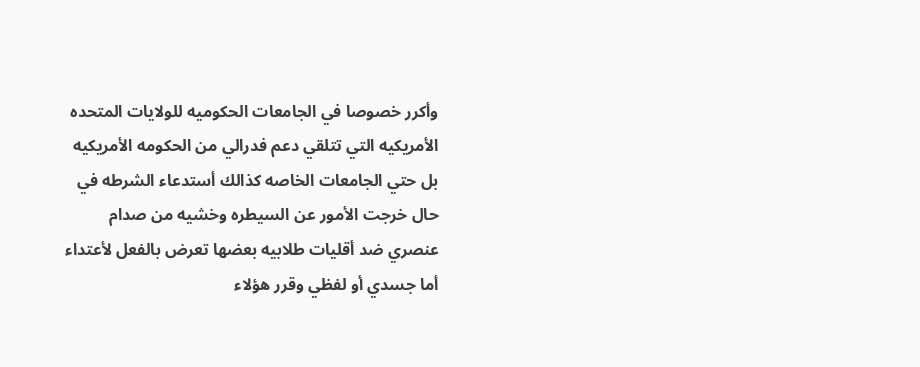وأكرر خصوصا في الجامعات الحكوميه للولايات المتحده الأمريكيه التي تتلقي دعم فدرالي من الحكومه الأمريكيه بل حتي الجامعات الخاصه كذالك أستدعاء الشرطه في حال خرجت الأمور عن السيطره وخشيه من صدام عنصري ضد أقليات طلابيه بعضها تعرض بالفعل لأعتداء أما جسدي أو لفظي وقرر هؤلاء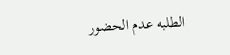الطلبه عدم الحضور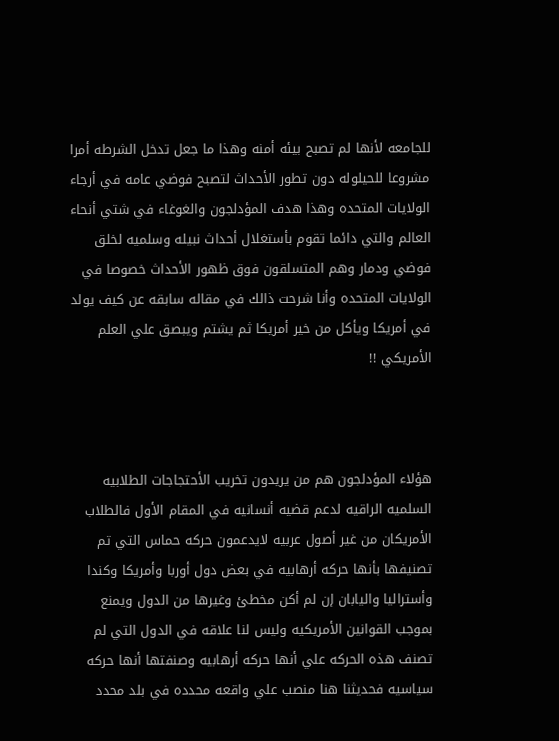للجامعه لأنها لم تصبح بيئه أمنه وهذا ما جعل تدخل الشرطه أمرا مشروعا للحيلوله دون تطور الأحداث لتصبح فوضي عامه في أرجاء الولايات المتحده وهذا هدف المؤدلجون والغوغاء في شتي أنحاء العالم والتي دائما تقوم بأستغلال أحداث نبيله وسلميه لخلق فوضي ودمار وهم المتسلقون فوق ظهور الأحداث خصوصا في الولايات المتحده وأنا شرحت ذالك في مقاله سابقه عن كيف يولد في أمريكا ويأكل من خير أمريكا ثم يشتم ويبصق علي العلم الأمريكي !!



هؤلاء المؤدلجون هم من يريدون تخريب الأحتجاجات الطلابيه السلميه الراقيه لدعم قضيه أنسانيه في المقام الأول فالطلاب الأمريكان من غير أصول عربيه لايدعمون حركه حماس التي تم تصنيفها بأنها حركه أرهابيه في بعض دول أوربا وأمريكا وكندا وأستراليا واليابان إن لم أكن مخطئ وغيرها من الدول ويمنع بموجب القوانين الأمريكيه وليس لنا علاقه في الدول التي لم تصنف هذه الحركه علي أنها حركه أرهابيه وصنفتها أنها حركه سياسيه فحديثنا هنا منصب علي واقعه محدده في بلد محدد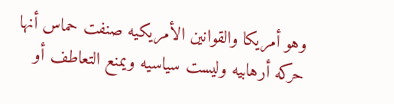وهو أمريكا والقوانين الأمريكيه صنفت حماس أنها حركه أرهابيه وليست سياسيه ويمنع التعاطف أو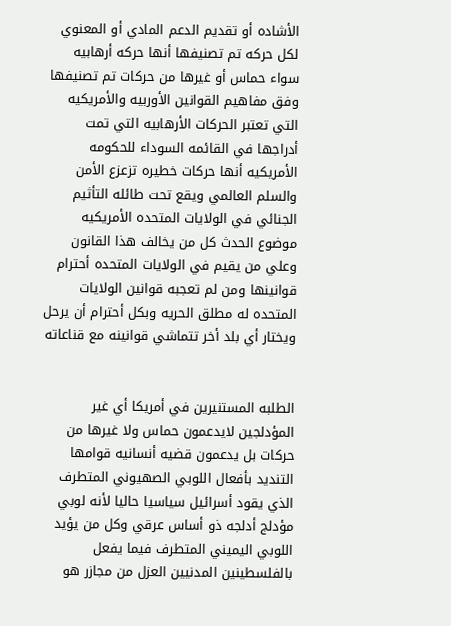الأشاده أو تقديم الدعم المادي أو المعنوي لكل حركه تم تصنيفها أنها حركه أرهابيه سواء حماس أو غيرها من حركات تم تصنيفها وفق مفاهيم القوانين الأوربيه والأمريكيه التي تعتبر الحركات الأرهابيه التي تمت أدراجها في القائمه السوداء للحكومه الأمريكيه أنها حركات خطيره تزعزع الأمن والسلم العالمي ويقع تحت طائله التأثيم الجنائي في الولايات المتحده الأمريكيه موضوع الحدث كل من يخالف هذا القانون وعلي من يقيم في الولايات المتحده أحترام قوانينها ومن لم تعجبه قوانين الولايات المتحده له مطلق الحريه وبكل أحترام أن يرحل ويختار أي بلد أخر تتماشي قوانينه مع قناعاته


الطلبه المستنيرين في أمريكا أي غير المؤدلجين لايدعمون حماس ولا غيرها من حركات بل يدعمون قضيه أنسانيه قوامها التنديد بأفعال اللوبي الصهيوني المتطرف الذي يقود أسرائيل سياسيا حاليا لأنه لوبي مؤدلج أدلجه ذو أساس عرقي وكل من يؤيد اللوبي اليميني المتطرف فيما يفعل بالفلسطينين المدنيين العزل من مجازر هو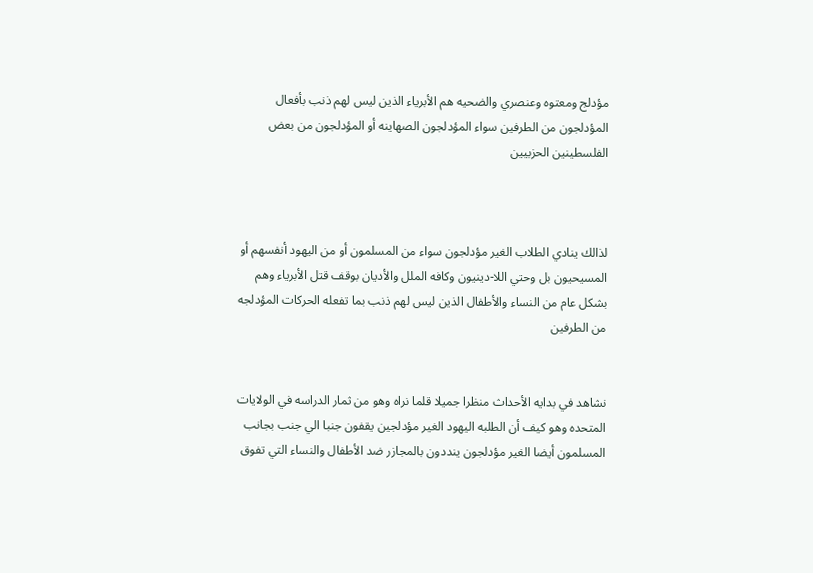مؤدلج ومعتوه وعنصري والضحيه هم الأبرياء الذين ليس لهم ذنب بأفعال المؤدلجون من الطرفين سواء المؤدلجون الصهاينه أو المؤدلجون من بعض الفلسطينين الحزبيين



لذالك ينادي الطلاب الغير مؤدلجون سواء من المسلمون أو من اليهود أنفسهم أو المسيحيون بل وحتي اللا-دينيون وكافه الملل والأديان بوقف قتل الأبرياء وهم بشكل عام من النساء والأطفال الذين ليس لهم ذنب بما تفعله الحركات المؤدلجه من الطرفين


نشاهد في بدايه الأحداث منظرا جميلا قلما نراه وهو من ثمار الدراسه في الولايات المتحده وهو كيف أن الطلبه اليهود الغير مؤدلجين يقفون جنبا الي جنب بجانب المسلمون أيضا الغير مؤدلجون ينددون بالمجازر ضد الأطفال والنساء التي تفوق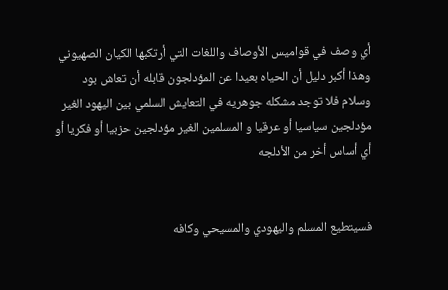أي وصف في قواميس الأوصاف واللغات التي أرتكبها الكيان الصهيوني وهذا أكبر دليل أن الحياه بعيدا عن المؤدلجون قابله أن تعاش بود وسلام فلا توجد مشكله جوهريه في التعايش السلمي بين اليهود الغير مؤدلجين سياسيا أو عرقيا و المسلمين الغير مؤدلجين حزبيا أو فكريا أو أي أساس أخر من الأدلجه


فسيتطيع المسلم واليهودي والمسيحي وكافه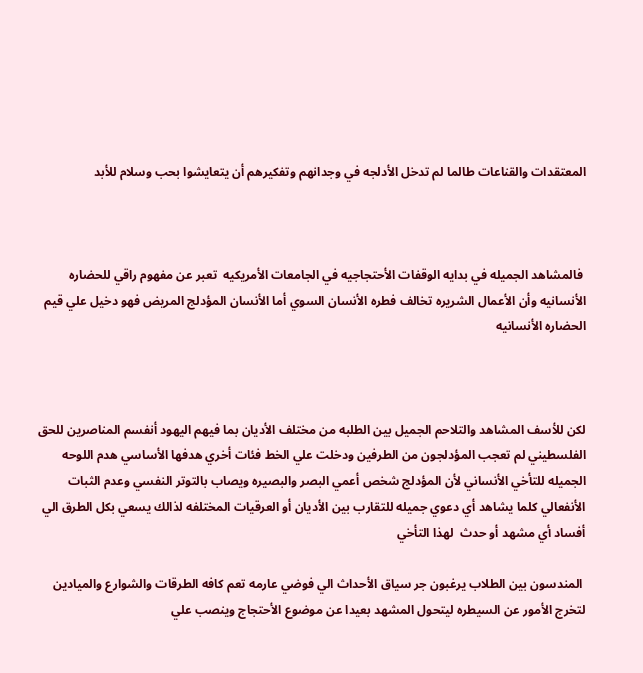المعتقدات والقناعات طالما لم تدخل الأدلجه في وجدانهم وتفكيرهم أن يتعايشوا بحب وسلام للأبد



 فالمشاهد الجميله في بدايه الوقفات الأحتجاجيه في الجامعات الأمريكيه  تعبر عن مفهوم راقي للحضاره الأنسانيه وأن الأعمال الشريره تخالف فطره الأنسان السوي أما الأنسان المؤدلج المريض فهو دخيل علي قيم الحضاره الأنسانيه



لكن للأسف المشاهد والتلاحم الجميل بين الطلبه من مختلف الأديان بما فيهم اليهود أنفسم المناصرين للحق الفلسطيني لم تعجب المؤدلجون من الطرفين ودخلت علي الخط فئات أخري هدفها الأساسي هدم اللوحه الجميله للتأخي الأنساني لأن المؤدلج شخص أعمي البصر والبصيره ويصاب بالتوتر النفسي وعدم الثبات الأنفعالي كلما يشاهد أي دعوي جميله للتقارب بين الأديان أو العرقيات المختلفه لذالك يسعي بكل الطرق الي أفساد أي مشهد أو حدث  لهذا التأخي

 المندسون بين الطلاب يرغبون جر سياق الأحداث الي فوضي عارمه تعم كافه الطرقات والشوارع والميادين لتخرج الأمور عن السيطره ليتحول المشهد بعيدا عن موضوع الأحتجاج وينصب علي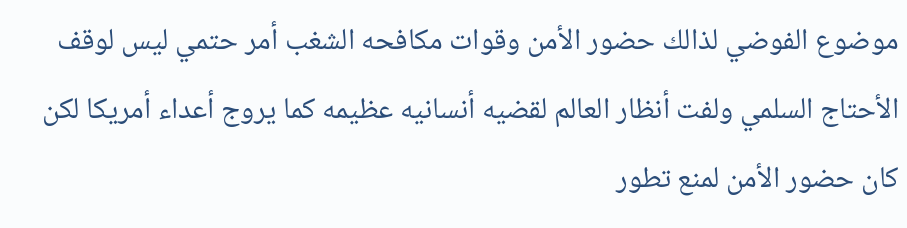موضوع الفوضي لذالك حضور الأمن وقوات مكافحه الشغب أمر حتمي ليس لوقف الأحتاج السلمي ولفت أنظار العالم لقضيه أنسانيه عظيمه كما يروج أعداء أمريكا لكن كان حضور الأمن لمنع تطور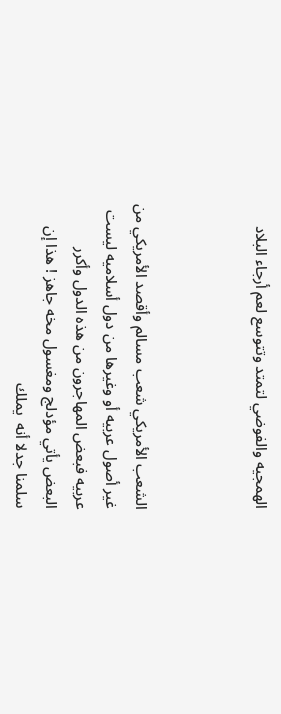الهمجيه والفوضي لتمتد وتتوسع لعم أرجاء البلاد



الشعب الأمريكي شعب مسالم وأقصد الأمريكي من غير أصول عربيه أو وغيرها من دول أسلاميه ليست عربيه فبعض المهاجرون من هذه الدول وأكرر البعض يأتي مؤدلج ومغسول مخه جاهز ! هذا إن سلمنا جدلا أنه  يملك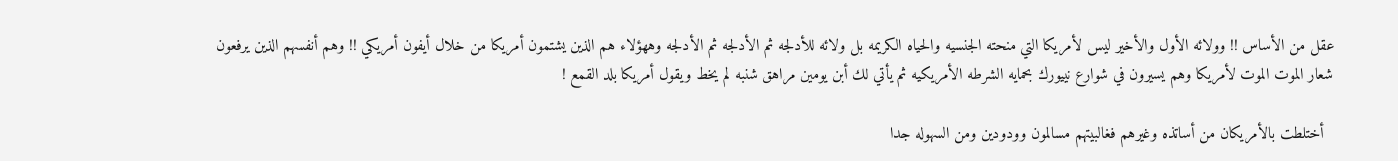عقل من الأساس !! وولائه الأول والأخير ليس لأمريكا التي منحته الجنسيه والحياه الكريمه بل ولائه للأدلجه ثم الأدلجه ثم الأدلجه وههؤلاء هم الذين يشتمون أمريكا من خلال أيفون أمريكي !! وهم أنفسهم الذين يرفعون شعار الموت الموت لأمريكا وهم يسيرون في شوارع نييورك بحمايه الشرطه الأمريكيه ثم يأتي لك أبن يومين مراهق شنبه لم يخط ويقول أمريكا بلد القمع !

  أختلطت بالأمريكان من أساتذه وغيرهم فغالبيتهم مسالمون وودودين ومن السهوله جدا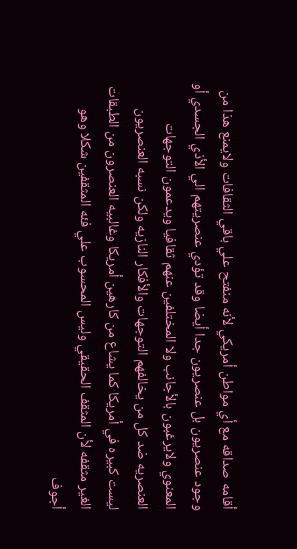أقامه صداقه مع أي مواطن أمريكي لأنه منفتح علي باقي الثقافات ولايمنع هذا من وجود عنصريون بل عنصريون جدا أيضا وقد تؤدي عنصريتهم الي الأذي الجسدي أو المعنوي ولايرغبون بالأجانب ولا المختلفين عنهم ثقافيا ويدعمون التوجهات العنصريه ضد كل من يخالفهم التوجهات والأفكار النازيه ولكن نسبه العنصريون ليست كبيره في أمريكا كما يشاع من كارهين أمريكا وغالبيه العنصرون من الطبقات الغير مثقفه لأن المثقف الحقيقي وليس المحسوب علي فئه المثقفين شكلا وهو أجوف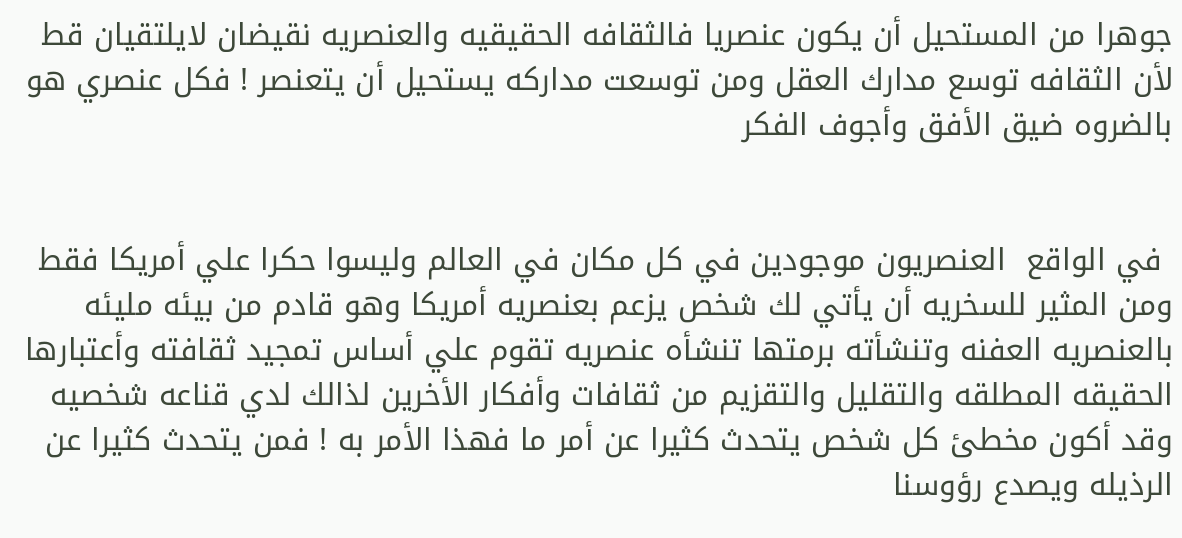جوهرا من المستحيل أن يكون عنصريا فالثقافه الحقيقيه والعنصريه نقيضان لايلتقيان قط لأن الثقافه توسع مدارك العقل ومن توسعت مداركه يستحيل أن يتعنصر ! فكل عنصري هو بالضروه ضيق الأفق وأجوف الفكر


 في الواقع  العنصريون موجودين في كل مكان في العالم وليسوا حكرا علي أمريكا فقط ومن المثير للسخريه أن يأتي لك شخص يزعم بعنصريه أمريكا وهو قادم من بيئه مليئه بالعنصريه العفنه وتنشأته برمتها تنشأه عنصريه تقوم علي أساس تمجيد ثقافته وأعتبارها الحقيقه المطلقه والتقليل والتقزيم من ثقافات وأفكار الأخرين لذالك لدي قناعه شخصيه وقد أكون مخطئ كل شخص يتحدث كثيرا عن أمر ما فهذا الأمر به ! فمن يتحدث كثيرا عن الرذيله ويصدع رؤوسنا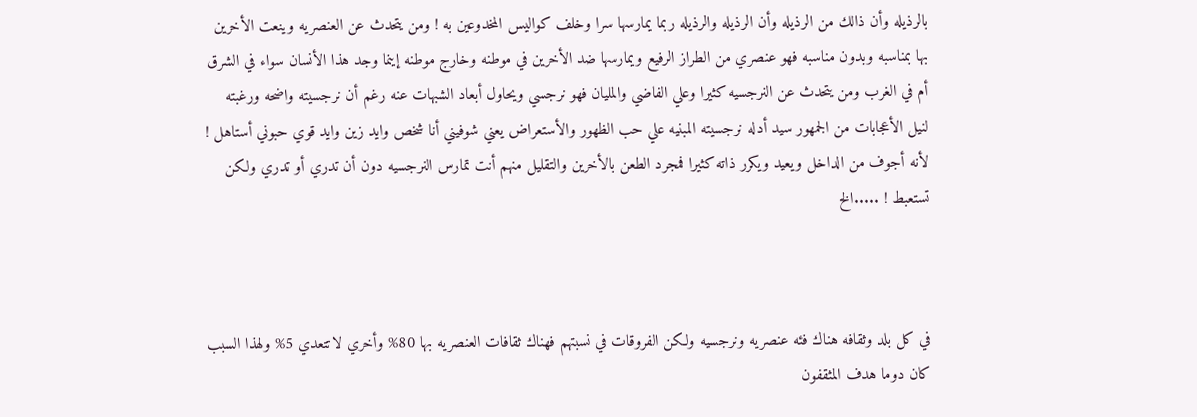بالرذيله وأن ذالك من الرذيله وأن الرذيله والرذيله ربما يمارسها سرا وخلف كواليس المخدوعين به ! ومن يتحدث عن العنصريه وينعت الأخرين بها بمناسبه وبدون مناسبه فهو عنصري من الطراز الرفيع ويمارسها ضد الأخرين في موطنه وخارج موطنه إينما وجد هذا الأنسان سواء في الشرق أم في الغرب ومن يتحدث عن النرجسيه كثيرا وعلي الفاضي والمليان فهو نرجسي ويحاول أبعاد الشبهات عنه رغم أن نرجسيته واضحه ورغبته لنيل الأعجابات من الجمهور سيد أدله نرجسيته المبنيه علي حب الظهور والأستعراض يعني شوفيني أنا شخص وايد زين وايد قوي حبوني أستاهل ! لأنه أجوف من الداخل ويعيد ويكرر ذاته كثيرا فمجرد الطعن بالأخرين والتقليل منهم أنت تمارس النرجسيه دون أن تدري أو تدري ولكن تستعبط ! .....الخ



في كل بلد وثقافه هناك فئه عنصريه ونرجسيه ولكن الفروقات في نسبتهم فهناك ثقافات العنصريه بها 80% وأخري لاتتعدي 5% ولهذا السبب كان دوما هدف المثقفون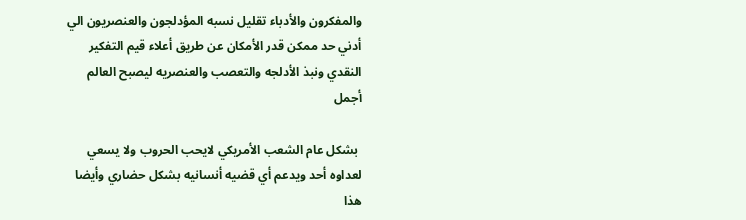والمفكرون والأدباء تقليل نسبه المؤدلجون والعنصريون الي أدني حد ممكن قدر الأمكان عن طريق أعلاء قيم التفكير النقدي ونبذ الأدلجه والتعصب والعنصريه ليصبح العالم أجمل

 بشكل عام الشعب الأمريكي لايحب الحروب ولا يسعي لعداوه أحد ويدعم أي قضيه أنسانيه بشكل حضاري وأيضا هذا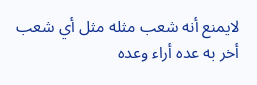لايمنع أنه شعب مثله مثل أي شعب أخر به عده أراء وعده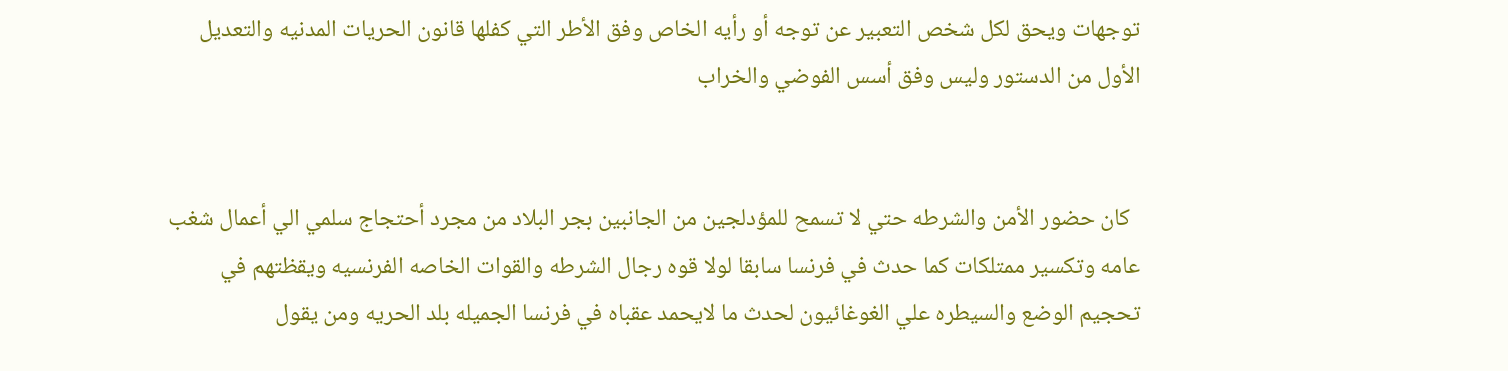توجهات ويحق لكل شخص التعبير عن توجه أو رأيه الخاص وفق الأطر التي كفلها قانون الحريات المدنيه والتعديل الأول من الدستور وليس وفق أسس الفوضي والخراب


  كان حضور الأمن والشرطه حتي لا تسمح للمؤدلجين من الجانبين بجر البلاد من مجرد أحتجاج سلمي الي أعمال شغب عامه وتكسير ممتلكات كما حدث في فرنسا سابقا لولا قوه رجال الشرطه والقوات الخاصه الفرنسيه ويقظتهم في تحجيم الوضع والسيطره علي الغوغائيون لحدث ما لايحمد عقباه في فرنسا الجميله بلد الحريه ومن يقول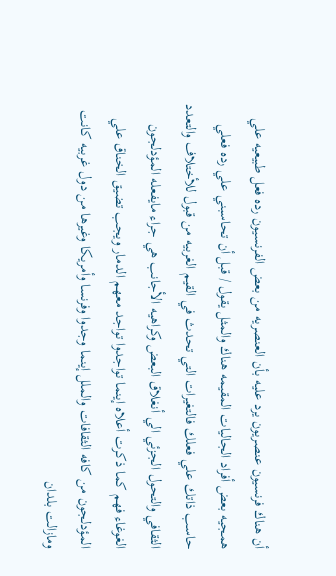أن هناك فرنسيون عنصريون يرد عليه بأن العنصريه من بعض الفرنسيون رده فعل طبيعيه علي همجيه بعض أفراد الجاليات المقيمه هناك والمثل يقول / قبل أن تحاسبني علي رده فعلي حاسب ذاتك علي فعلك فالتغيرات التي تحدث في القيم الغربيه من قبول للأختلاف والتعدد الثقافي والتحول الجزئي الي أنغلاق البعض وكراهيه الأجانب هي جراء مايفعله المؤدلجون الغوغاء فهم كما ذكرت أعلاه إينما تواجدوا تواجد معهم الدمار ويجب تضيق الخناق علي المؤدلجون من كافه الثقافات والملل إينما وجدوا وفرنسا وأمريكا وغيرها من دول غربيه كانت ومازالت بلدان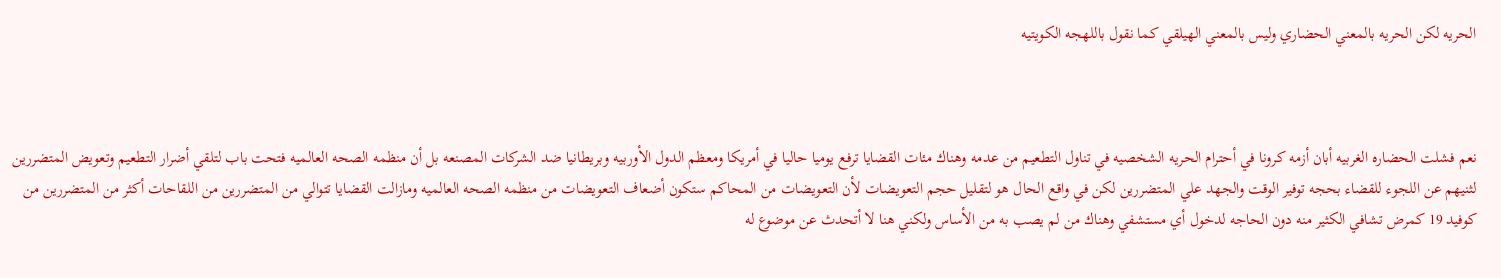الحريه لكن الحريه بالمعني الحضاري وليس بالمعني الهيلقي كما نقول باللهجه الكويتيه



نعم فشلت الحضاره الغربيه أبان أزمه كرونا في أحترام الحريه الشخصيه في تناول التطعيم من عدمه وهناك مئات القضايا ترفع يوميا حاليا في أمريكا ومعظم الدول الأوربيه وبريطانيا ضد الشركات المصنعه بل أن منظمه الصحه العالميه فتحت باب لتلقي أضرار التطعيم وتعويض المتضررين لثنيهم عن اللجوء للقضاء بحجه توفير الوقت والجهد علي المتضررين لكن في واقع الحال هو لتقليل حجم التعويضات لأن التعويضات من المحاكم ستكون أضعاف التعويضات من منظمه الصحه العالميه ومازالت القضايا تتوالي من المتضررين من اللقاحات أكثر من المتضررين من كوفيد 19 كمرض تشافي الكثير منه دون الحاجه لدخول أي مستشفي وهناك من لم يصب به من الأساس ولكني هنا لا أتحدث عن موضوع له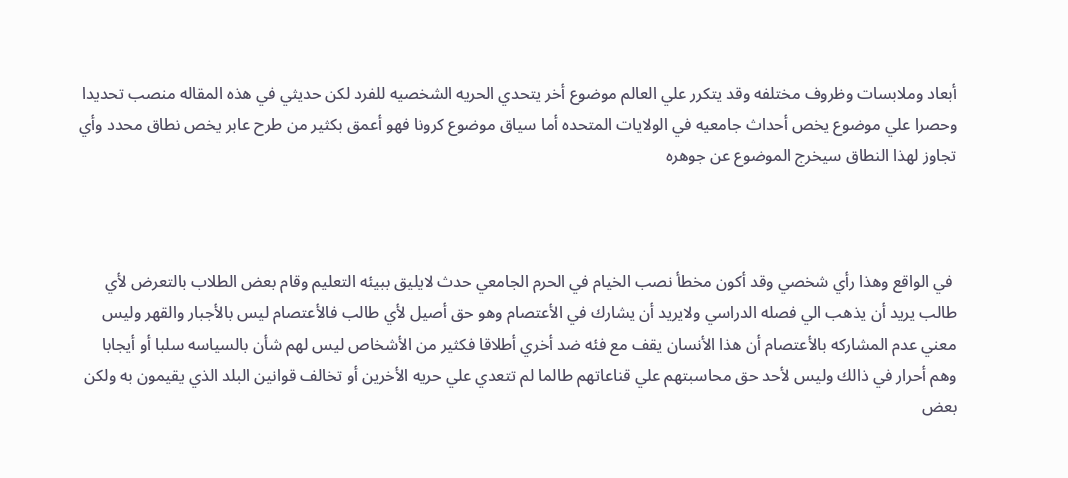أبعاد وملابسات وظروف مختلفه وقد يتكرر علي العالم موضوع أخر يتحدي الحريه الشخصيه للفرد لكن حديثي في هذه المقاله منصب تحديدا وحصرا علي موضوع يخص أحداث جامعيه في الولايات المتحده أما سياق موضوع كرونا فهو أعمق بكثير من طرح عابر يخص نطاق محدد وأي تجاوز لهذا النطاق سيخرج الموضوع عن جوهره



 في الواقع وهذا رأي شخصي وقد أكون مخطأ نصب الخيام في الحرم الجامعي حدث لايليق ببيئه التعليم وقام بعض الطلاب بالتعرض لأي طالب يريد أن يذهب الي فصله الدراسي ولايريد أن يشارك في الأعتصام وهو حق أصيل لأي طالب فالأعتصام ليس بالأجبار والقهر وليس معني عدم المشاركه بالأعتصام أن هذا الأنسان يقف مع فئه ضد أخري أطلاقا فكثير من الأشخاص ليس لهم شأن بالسياسه سلبا أو أيجابا وهم أحرار في ذالك وليس لأحد حق محاسبتهم علي قناعاتهم طالما لم تتعدي علي حريه الأخرين أو تخالف قوانين البلد الذي يقيمون به ولكن بعض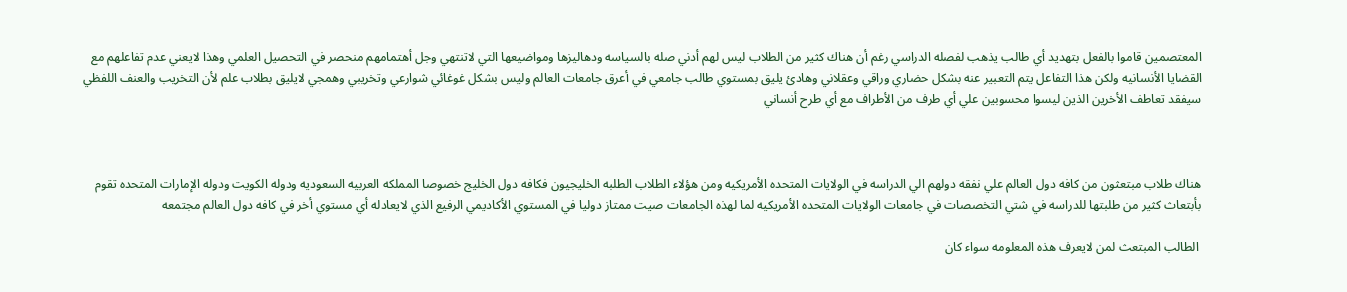المعتصمين قاموا بالفعل بتهديد أي طالب يذهب لفصله الدراسي رغم أن هناك كثير من الطلاب ليس لهم أدني صله بالسياسه ودهاليزها ومواضيعها التي لاتنتهي وجل أهتمامهم منحصر في التحصيل العلمي وهذا لايعني عدم تفاعلهم مع القضايا الأنسانيه ولكن هذا التفاعل يتم التعبير عنه بشكل حضاري وراقي وعقلاني وهادئ يليق بمستوي طالب جامعي في أعرق جامعات العالم وليس بشكل غوغائي شوارعي وتخريبي وهمجي لايليق بطلاب علم لأن التخريب والعنف اللفظي سيفقد تعاطف الأخرين الذين ليسوا محسوبين علي أي طرف من الأطراف مع أي طرح أنساني



هناك طلاب مبتعثون من كافه دول العالم علي نفقه دولهم الي الدراسه في الولايات المتحده الأمريكيه ومن هؤلاء الطلاب الطلبه الخليجيون فكافه دول الخليج خصوصا المملكه العربيه السعوديه ودوله الكويت ودوله الإمارات المتحده تقوم بأبتعاث كثير من طلبتها للدراسه في شتي التخصصات في جامعات الولايات المتحده الأمريكيه لما لهذه الجامعات صيت ممتاز دوليا في المستوي الأكاديمي الرفيع الذي لايعادله أي مستوي أخر في كافه دول العالم مجتمعه

 الطالب المبتعث لمن لايعرف هذه المعلومه سواء كان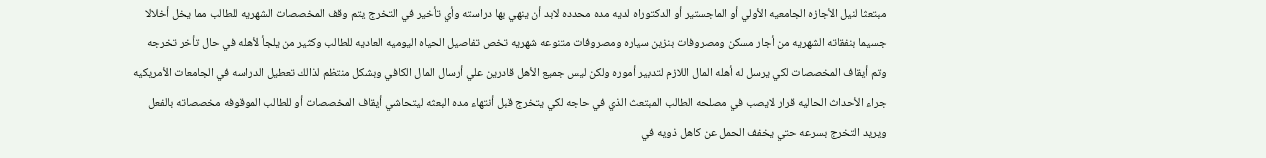مبتعثا لنيل الأجازه الجامعيه الأولي أو الماجستير أو الدكتوراه لديه مده محدده لابد أن ينهي بها دراسته وأي تأخير في التخرج يتم وقف المخصصات الشهريه للطالب مما يخل أخلالا جسيما بنفقاته الشهريه من أجار مسكن ومصروفات بنزين سياره ومصروفات متنوعه شهريه تخص تفاصيل الحياه اليوميه العاديه للطالب وكثير من يلجأ لأهله في حال تأخر تخرجه وتم أيقاف المخصصات لكي يرسل له أهله المال اللازم لتدبير أموره ولكن ليس جميع الأهل قادرين علي أرسال المال الكافي وبشكل منتظم لذالك تعطيل الدراسه في الجامعات الأمريكيه جراء الأحداث الحاليه قرار لايصب في مصلحه الطالب المبتعث الذي في حاجه لكي يتخرج قبل أنتهاء مده البعثه ليتحاشي أيقاف المخصصات أو للطالب الموقوفه مخصصاته بالفعل ويريد التخرج بسرعه حتي يخفف الحمل عن كاهل ذويه في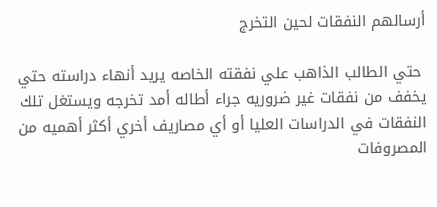أرسالهم النفقات لحين التخرج

 حتي الطالب الذاهب علي نفقته الخاصه يريد أنهاء دراسته حتي يخفف من نفقات غير ضروريه جراء أطاله أمد تخرجه ويستغل تلك النفقات في الدراسات العليا أو أي مصاريف أخري أكثر أهميه من المصروفات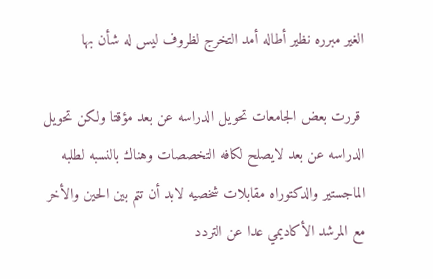الغير مبرره نظير أطاله أمد التخرج لظروف ليس له شأن بها

 قررت بعض الجامعات تحويل الدراسه عن بعد مؤقتا ولكن تحويل الدراسه عن بعد لايصلح لكافه التخصصات وهناك بالنسبه لطلبه الماجستير والدكتوراه مقابلات شخصيه لابد أن تتم بين الحين والأخر مع المرشد الأكاديمي عدا عن التردد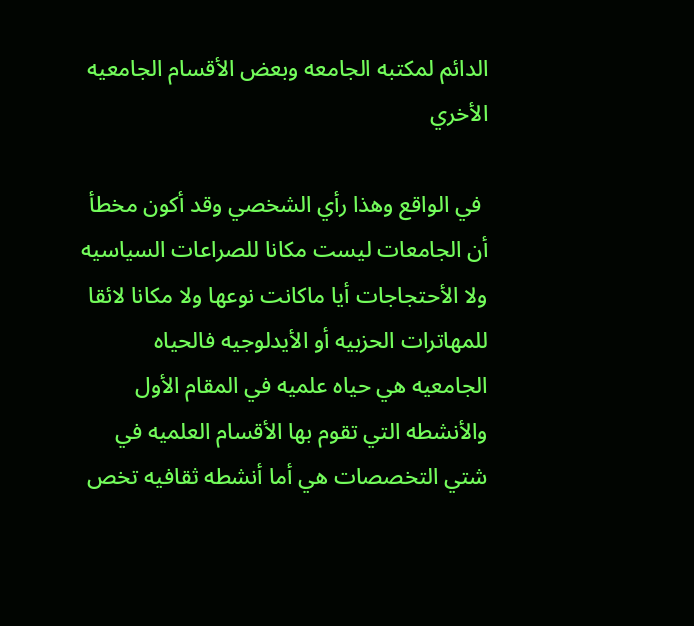الدائم لمكتبه الجامعه وبعض الأقسام الجامعيه الأخري

 في الواقع وهذا رأي الشخصي وقد أكون مخطأ أن الجامعات ليست مكانا للصراعات السياسيه ولا الأحتجاجات أيا ماكانت نوعها ولا مكانا لائقا للمهاترات الحزبيه أو الأيدلوجيه فالحياه الجامعيه هي حياه علميه في المقام الأول والأنشطه التي تقوم بها الأقسام العلميه في شتي التخصصات هي أما أنشطه ثقافيه تخص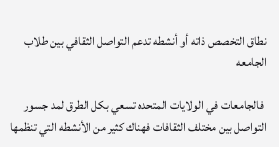نطاق التخصص ذاته أو أنشطه تدعم التواصل الثقافي بين طلاب الجامعه

 فالجامعات في الولايات المتحده تسعي بكل الطرق لمد جسور التواصل بين مختلف الثقافات فهناك كثير من الأنشطه التي تنظمها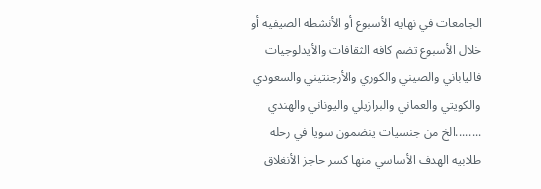الجامعات في نهايه الأسبوع أو الأنشطه الصيفيه أو خلال الأسبوع تضم كافه الثقافات والأيدلوجيات فالياباني والصيني والكوري والأرجنتيني والسعودي والكويتي والعماني والبرازيلي واليوناني والهندي ........الخ من جنسيات ينضمون سويا في رحله طلابيه الهدف الأساسي منها كسر حاجز الأنغلاق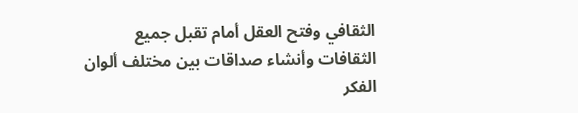الثقافي وفتح العقل أمام تقبل جميع الثقافات وأنشاء صداقات بين مختلف ألوان الفكر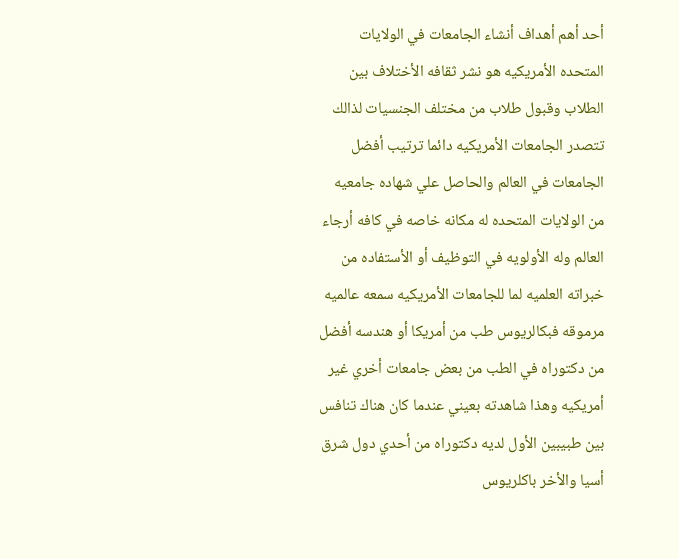أحد أهم أهداف أنشاء الجامعات في الولايات المتحده الأمريكيه هو نشر ثقافه الأختلاف بين الطلاب وقبول طلاب من مختلف الجنسيات لذالك تتصدر الجامعات الأمريكيه دائما ترتيب أفضل الجامعات في العالم والحاصل علي شهاده جامعيه من الولايات المتحده له مكانه خاصه في كافه أرجاء العالم وله الأولويه في التوظيف أو الأستفاده من خبراته العلميه لما للجامعات الأمريكيه سمعه عالميه مرموقه فبكالريوس طب من أمريكا أو هندسه أفضل من دكتوراه في الطب من بعض جامعات أخري غير أمريكيه وهذا شاهدته بعيني عندما كان هناك تنافس بين طبيبين الأول لديه دكتوراه من أحدي دول شرق أسيا والأخر باكلريوس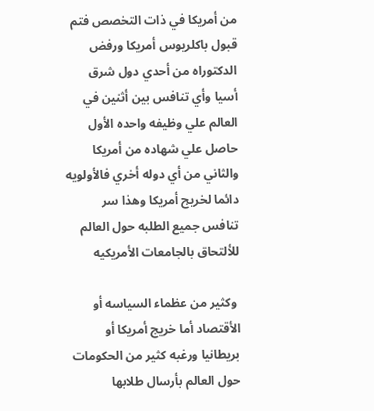من أمريكا في ذات التخصص فتم قبول باكلريوس أمريكا ورفض الدكتوراه من أحدي دول شرق أسيا وأي تنافس بين أثنين في العالم علي وظيفه واحده الأول حاصل علي شهاده من أمريكا والثاني من أي دوله أخري فالأولويه دائما لخريج أمريكا وهذا سر تنافس جميع الطلبه حول العالم للألتحاق بالجامعات الأمريكيه

 وكثير من عظماء السياسه أو الأقتصاد أما خريج أمريكا أو بريطانيا ورغبه كثير من الحكومات حول العالم بأرسال طلابها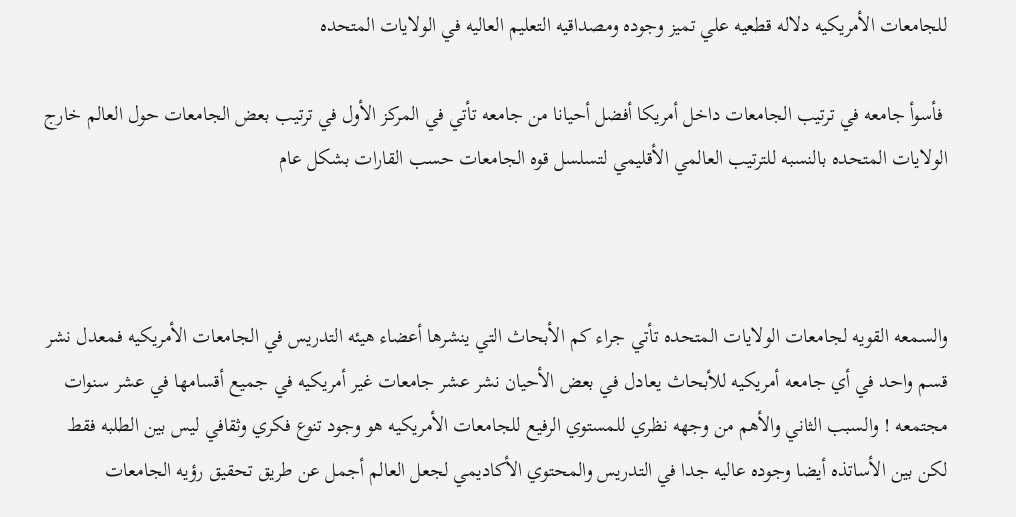للجامعات الأمريكيه دلاله قطعيه علي تميز وجوده ومصداقيه التعليم العاليه في الولايات المتحده

 فأسوأ جامعه في ترتيب الجامعات داخل أمريكا أفضل أحيانا من جامعه تأتي في المركز الأول في ترتيب بعض الجامعات حول العالم خارج الولايات المتحده بالنسبه للترتيب العالمي الأقليمي لتسلسل قوه الجامعات حسب القارات بشكل عام



والسمعه القويه لجامعات الولايات المتحده تأتي جراء كم الأبحاث التي ينشرها أعضاء هيئه التدريس في الجامعات الأمريكيه فمعدل نشر قسم واحد في أي جامعه أمريكيه للأبحاث يعادل في بعض الأحيان نشر عشر جامعات غير أمريكيه في جميع أقسامها في عشر سنوات مجتمعه ! والسبب الثاني والأهم من وجهه نظري للمستوي الرفيع للجامعات الأمريكيه هو وجود تنوع فكري وثقافي ليس بين الطلبه فقط لكن بين الأساتذه أيضا وجوده عاليه جدا في التدريس والمحتوي الأكاديمي لجعل العالم أجمل عن طريق تحقيق رؤيه الجامعات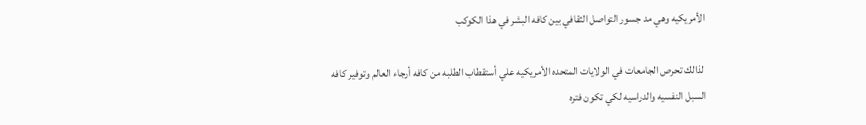الأمريكيه وهي مد جسور التواصل الثقافي بين كافه البشر في هذا الكوكب

 لذالك تحرص الجامعات في الولايات المتحده الأمريكيه علي أستقطاب الطلبه من كافه أرجاء العالم وتوفير كافه السبل النفسيه والدراسيه لكي تكون فتره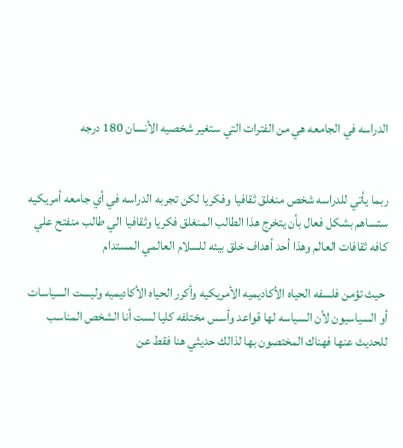الدراسه في الجامعه هي من الفترات التي ستغير شخصيه الأنسان 180 درجه


ربما يأتي للدراسه شخص منغلق ثقافيا وفكريا لكن تجربه الدراسه في أي جامعه أمريكيه ستساهم بشكل فعال بأن يتخرج هذا الطالب المنغلق فكريا وثقافيا الي طالب منفتح علي كافه ثقافات العالم وهذا أحد أهداف خلق بيئه للسلام العالمي المستدام

 حيث تؤمن فلسفه الحياه الأكاديميه الأمريكيه وأكرر الحياه الأكاديميه وليست السياسات أو السياسيون لأن السياسه لها قواعد وأسس مختلفه كليا لست أنا الشخص المناسب للحديث عنها فهناك المختصون بها لذالك حديثي هنا فقط عن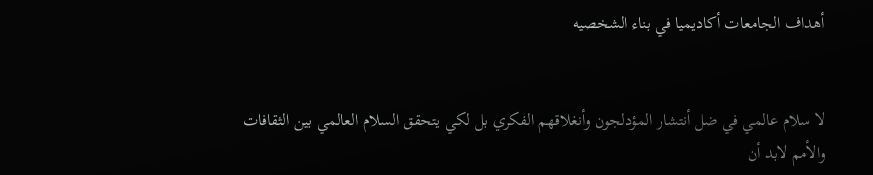أهداف الجامعات أكاديميا في بناء الشخصيه


لا سلام عالمي في ضل أنتشار المؤدلجون وأنغلاقهم الفكري بل لكي يتحقق السلام العالمي بين الثقافات والأمم لابد أن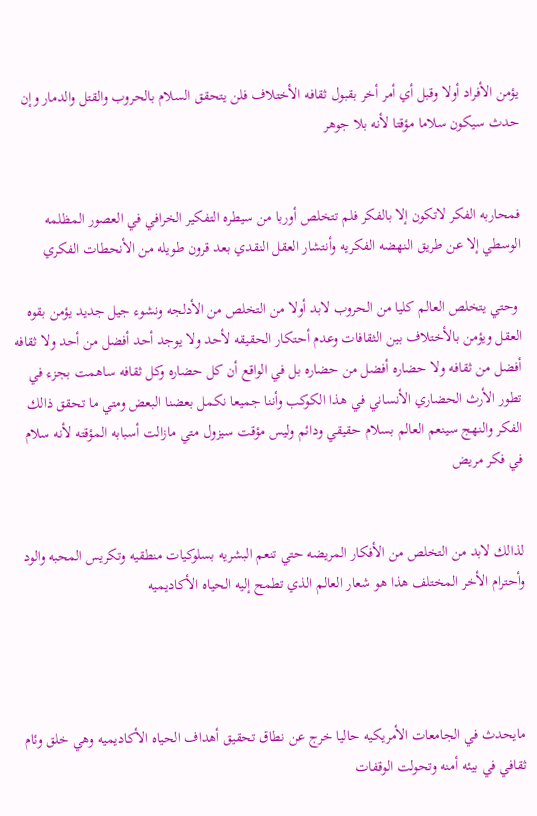يؤمن الأفراد أولا وقبل أي أمر أخر بقبول ثقافه الأختلاف فلن يتحقق السلام بالحروب والقتل والدمار وإن حدث سيكون سلاما مؤقتا لأنه بلا جوهر


فمحاربه الفكر لاتكون إلا بالفكر فلم تتخلص أوربا من سيطره التفكير الخرافي في العصور المظلمه الوسطي إلا عن طريق النهضه الفكريه وأنتشار العقل النقدي بعد قرون طويله من الأنحطات الفكري

 وحتي يتخلص العالم كليا من الحروب لابد أولا من التخلص من الأدلجه ونشوء جيل جديد يؤمن بقوه العقل ويؤمن بالأختلاف بين الثقافات وعدم أحتكار الحقيقه لأحد ولا يوجد أحد أفضل من أحد ولا ثقافه أفضل من ثقافه ولا حضاره أفضل من حضاره بل في الواقع أن كل حضاره وكل ثقافه ساهمت بجزء في تطور الأرث الحضاري الأنساني في هذا الكوكب وأننا جميعا نكمل بعضنا البعض ومتي ما تحقق ذالك الفكر والنهج سينعم العالم بسلام حقيقي ودائم وليس مؤقت سيزول متي مازالت أسبابه المؤقته لأنه سلام في فكر مريض


لذالك لابد من التخلص من الأفكار المريضه حتي تنعم البشريه بسلوكيات منطقيه وتكريس المحبه والود وأحترام الأخر المختلف هذا هو شعار العالم الذي تطمح إليه الحياه الأكاديميه




مايحدث في الجامعات الأمريكيه حاليا خرج عن نطاق تحقيق أهداف الحياه الأكاديميه وهي خلق وئام ثقافي في بيئه أمنه وتحولت الوقفات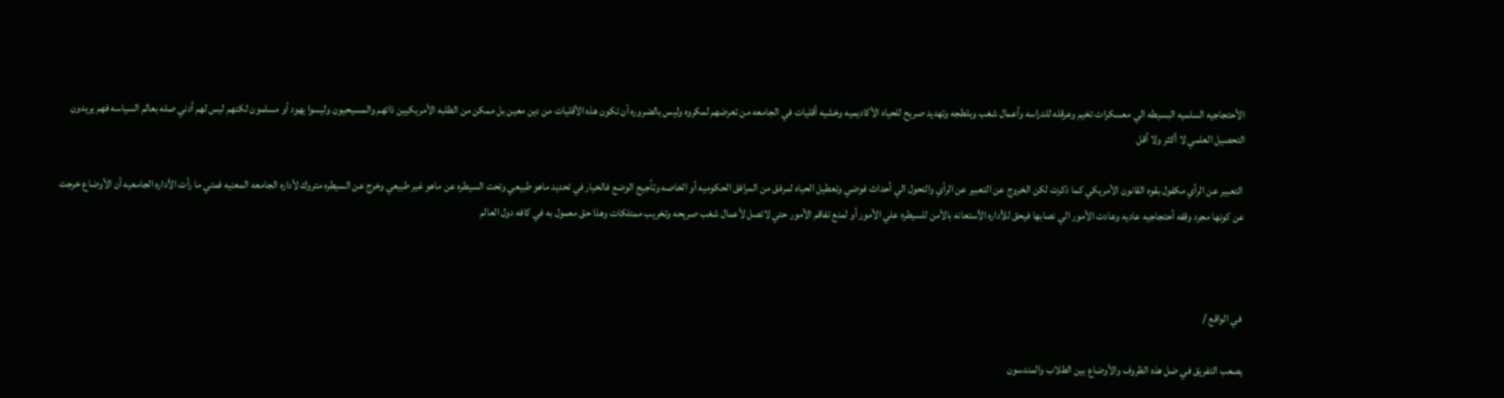الأحتجاجيه السلميه البسيطه الي معسكرات تخيم وعرقله للدراسه وأعمال شغب وبلطجه وتهديد صريح للحياه الأكاديميه وخشيه أقليات في الجامعه من تعرضهم لمكروه وليس بالضروره أن تكون هذه الأقليات من دين معين بل ممكن من الطلبه الأمريكيين ذاتهم والمسيحيون وليسوا يهود أو مسلمون لكنهم ليس لهم أدني صله بعالم السياسه فهم يريدون التحصيل العلمي لا أكثر ولا أقل

 التعبير عن الرأي مكفول بقوه القانون الأمريكي كما ذكرت لكن الخروج عن التعبير عن الرأي والتحول الي أحداث فوضي وتعطيل الحياه لمرفق من المرافق الحكوميه أو الخاصه وتأجيج الوضع فالخيار في تحديد ماهو طبيعي وتحت السيطره عن ماهو غير طبيعي وخرج عن السيطره متروك لأداره الجامعه المعنيه فمتي ما رأت الأداره الجامعيه أن الأوضاع خرجت عن كونها مجرد وقفه أحتجاجيه عاديه وعادت الأمور الي نصابها فيحق للأداره الأستعانه بالأمن للسيطره علي الأمور أو لمنع تفاقم الأمور حتي لاتصل لأعمال شغب صريحه وتخريب ممتلكات وهذا حق معمول به في كافه دول العالم



 في الواقع /

يصعب التفريق في ضل هذه الظروف والأوضاع بين الطلاب والمندسون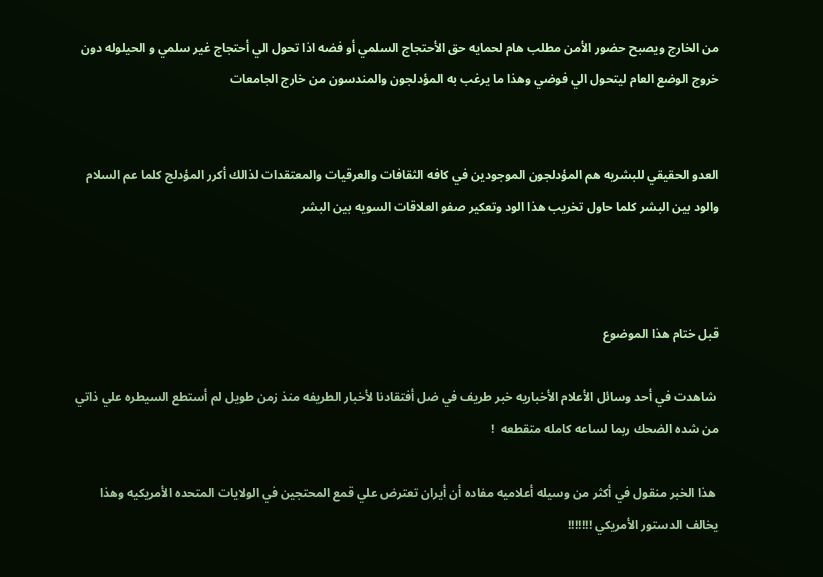من الخارج ويصبح حضور الأمن مطلب هام لحمايه حق الأحتجاج السلمي أو فضه اذا تحول الي أحتجاج غير سلمي و الحيلوله دون خروج الوضع العام ليتحول الي فوضي وهذا ما يرغب به المؤدلجون والمندسون من خارج الجامعات


العدو الحقيقي للبشريه هم المؤدلجون الموجودين في كافه الثقافات والعرقيات والمعتقدات لذالك أكرر المؤدلج كلما عم السلام والود بين البشر كلما حاول تخريب هذا الود وتعكير صفو العلاقات السويه بين البشر



قبل ختام هذا الموضوع

 شاهدت في أحد وسائل الأعلام الأخباريه خبر طريف في ضل أفتقادنا لأخبار الطريفه منذ زمن طويل لم أستطع السيطره علي ذاتي من شده الضحك ربما لساعه كامله متقطعه  !

 هذا الخبر منقول في أكثر من وسيله أعلاميه مفاده أن أيران تعترض علي قمع المحتجين في الولايات المتحده الأمريكيه وهذا يخالف الدستور الأمريكي !!!!!!!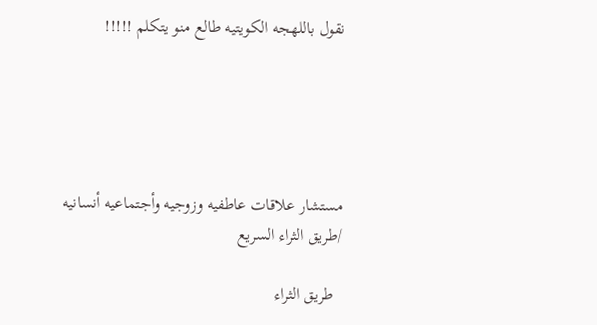نقول باللهجه الكويتيه طالع منو يتكلم !!!!!





مستشار علاقات عاطفيه وزوجيه وأجتماعيه أنسانيه /طريق الثراء السريع

  طريق الثراء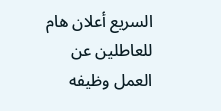السريع أعلان هام للعاطلين عن العمل وظيفه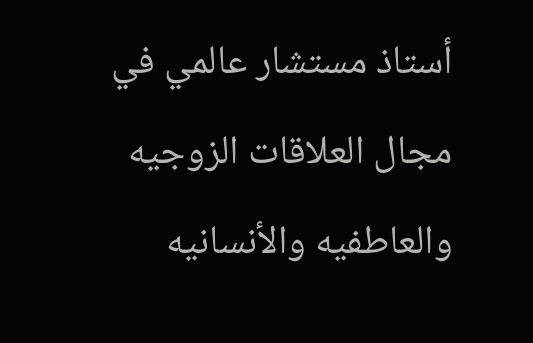أستاذ مستشار عالمي في مجال العلاقات الزوجيه والعاطفيه والأنسانيه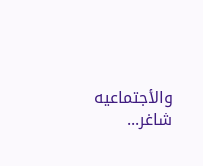والأجتماعيه شاغر...